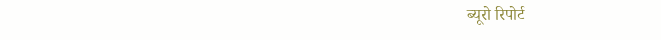ब्यूरो रिपोर्ट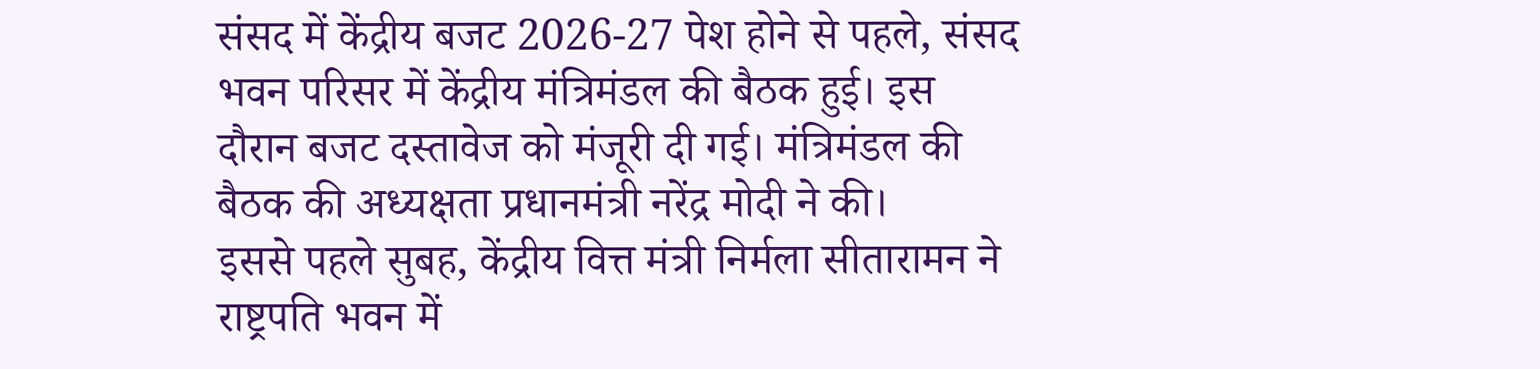संसद में केंद्रीय बजट 2026-27 पेश होने से पहले, संसद भवन परिसर में केंद्रीय मंत्रिमंडल की बैठक हुई। इस दौरान बजट दस्तावेज को मंजूरी दी गई। मंत्रिमंडल की बैठक की अध्यक्षता प्रधानमंत्री नरेंद्र मोदी ने की।
इससे पहले सुबह, केंद्रीय वित्त मंत्री निर्मला सीतारामन ने राष्ट्रपति भवन में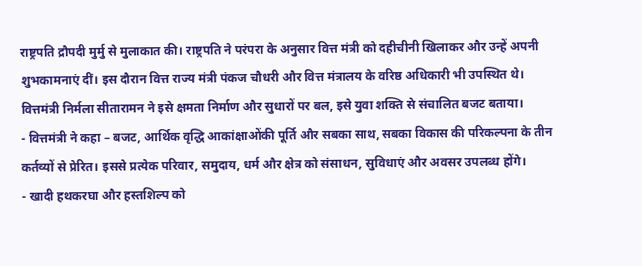राष्ट्रपति द्रौपदी मुर्मु से मुलाकात की। राष्ट्रपति ने परंपरा के अनुसार वित्त मंत्री को दहीचीनी खिलाकर और उन्हें अपनी शुभकामनाएं दीं। इस दौरान वित्त राज्य मंत्री पंकज चौधरी और वित्त मंत्रालय के वरिष्ठ अधिकारी भी उपस्थित थे। वित्तमंत्री निर्मला सीतारामन ने इसे क्षमता निर्माण और सुधारों पर बल, इसे युवा शक्ति से संचालित बजट बताया।
- वित्तमंत्री ने कहा – बजट, आर्थिक वृद्धि आकांक्षाओंकी पूर्ति और सबका साथ, सबका विकास की परिकल्पना के तीन कर्तव्यों से प्रेरित। इससे प्रत्येक परिवार, समुदाय, धर्म और क्षेत्र को संसाधन, सुविधाएं और अवसर उपलब्ध होंगे।
- खादी हथकरघा और हस्तशिल्प को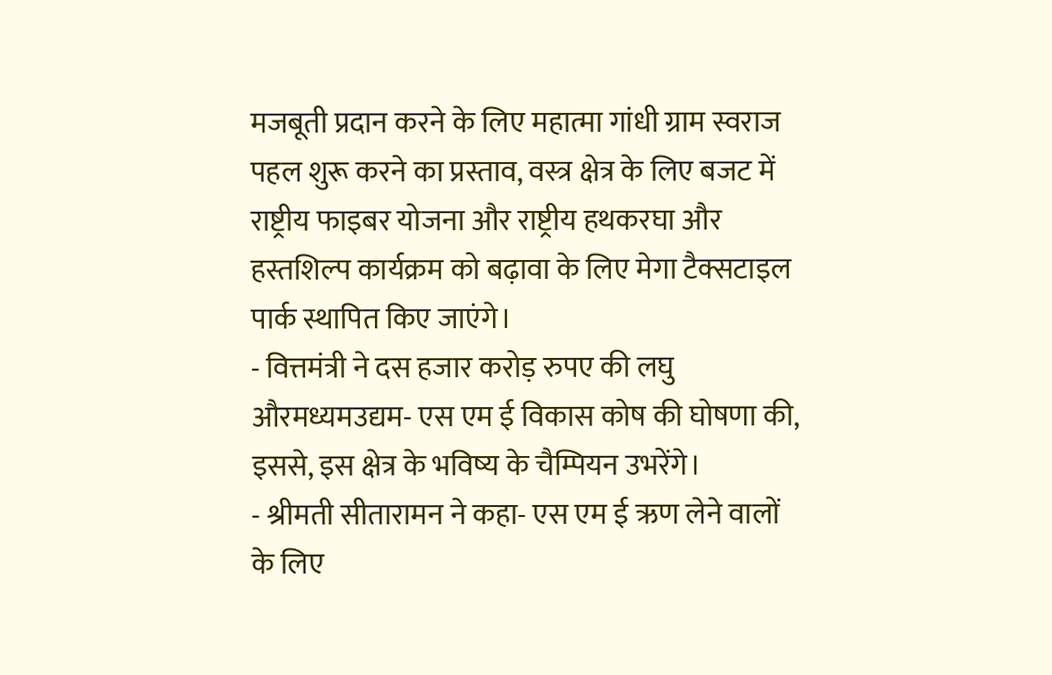मजबूती प्रदान करने के लिए महात्मा गांधी ग्राम स्वराज पहल शुरू करने का प्रस्ताव, वस्त्र क्षेत्र के लिए बजट में राष्ट्रीय फाइबर योजना और राष्ट्रीय हथकरघा और हस्तशिल्प कार्यक्रम को बढ़ावा के लिए मेगा टैक्सटाइल पार्क स्थापित किए जाएंगे।
- वित्तमंत्री ने दस हजार करोड़ रुपए की लघु औरमध्यमउद्यम- एस एम ई विकास कोष की घोषणा की, इससे, इस क्षेत्र के भविष्य के चैम्पियन उभरेंगे।
- श्रीमती सीतारामन ने कहा- एस एम ई ऋण लेने वालों के लिए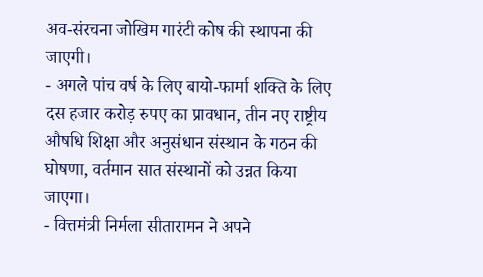अव-संरचना जोखिम गारंटी कोष की स्थापना की जाएगी।
- अगले पांच वर्ष के लिए बायो-फार्मा शक्ति के लिए दस हजार करोड़ रुपए का प्रावधान, तीन नए राष्ट्रीय औषधि शिक्षा और अनुसंधान संस्थान के गठन की घोषणा, वर्तमान सात संस्थानों को उन्नत किया जाएगा।
- वित्तमंत्री निर्मला सीतारामन ने अपने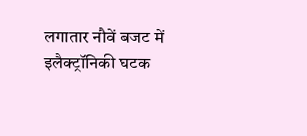लगातार नौवें बजट में इलैक्ट्रॉनिकी घटक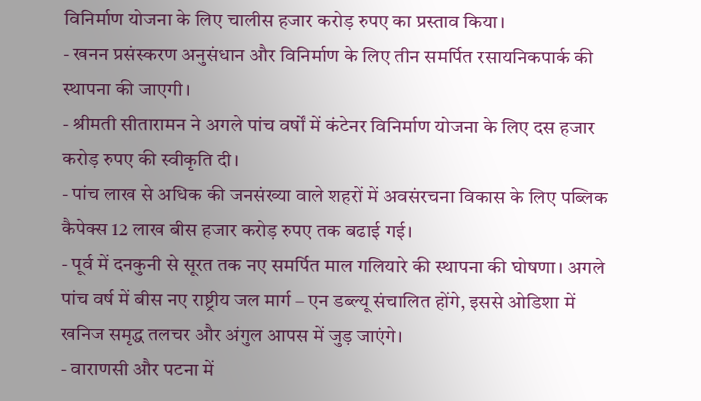विनिर्माण योजना के लिए चालीस हजार करोड़ रुपए का प्रस्ताव किया।
- खनन प्रसंस्करण अनुसंधान और विनिर्माण के लिए तीन समर्पित रसायनिकपार्क की स्थापना की जाएगी।
- श्रीमती सीतारामन ने अगले पांच वर्षों में कंटेनर विनिर्माण योजना के लिए दस हजार करोड़ रुपए की स्वीकृति दी।
- पांच लाख से अधिक की जनसंख्या वाले शहरों में अवसंरचना विकास के लिए पब्लिक कैपेक्स 12 लाख बीस हजार करोड़ रुपए तक बढाई गई।
- पूर्व में दनकुनी से सूरत तक नए समर्पित माल गलियारे की स्थापना की घोषणा। अगले पांच वर्ष में बीस नए राष्ट्रीय जल मार्ग – एन डब्ल्यू संचालित होंगे, इससे ओडिशा में खनिज समृद्ध तलचर और अंगुल आपस में जुड़ जाएंगे।
- वाराणसी और पटना में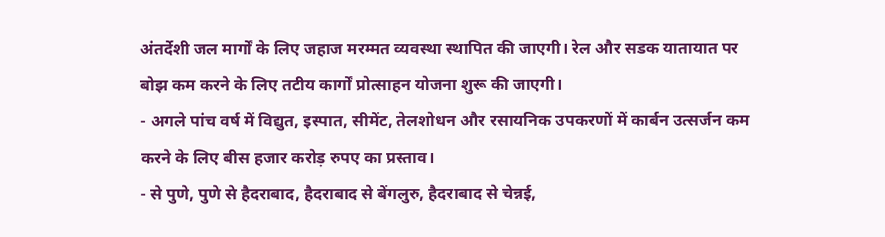अंतर्देशी जल मार्गों के लिए जहाज मरम्मत व्यवस्था स्थापित की जाएगी। रेल और सडक यातायात पर बोझ कम करने के लिए तटीय कार्गों प्रोत्साहन योजना शुरू की जाएगी।
- अगले पांच वर्ष में विद्युत, इस्पात, सीमेंट, तेलशोधन और रसायनिक उपकरणों में कार्बन उत्सर्जन कम करने के लिए बीस हजार करोड़ रुपए का प्रस्ताव।
- से पुणे, पुणे से हैदराबाद, हैदराबाद से बेंगलुरु, हैदराबाद से चेन्नई,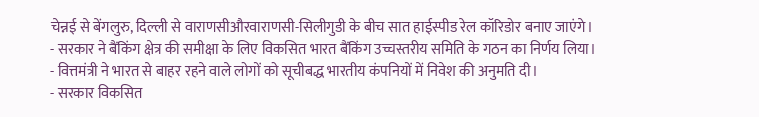चेन्नई से बेंगलुरु, दिल्ली से वाराणसीऔरवाराणसी-सिलीगुडी के बीच सात हाईस्पीड रेल कॉरिडोर बनाए जाएंगे।
- सरकार ने बैंकिंग क्षेत्र की समीक्षा के लिए विकसित भारत बैंकिंग उच्चस्तरीय समिति के गठन का निर्णय लिया।
- वित्तमंत्री ने भारत से बाहर रहने वाले लोगों को सूचीबद्ध भारतीय कंपनियों में निवेश की अनुमति दी।
- सरकार विकसित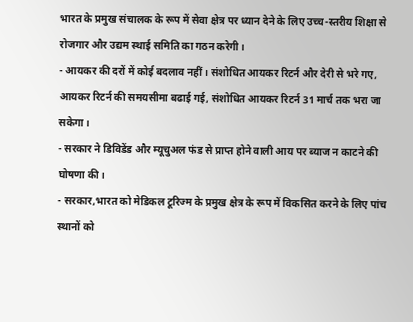भारत के प्रमुख संचालक के रूप में सेवा क्षेत्र पर ध्यान देने के लिए उच्च-स्तरीय शिक्षा से रोजगार और उद्यम स्थाई समिति का गठन करेगी।
- आयकर की दरों में कोई बदलाव नहीं। संशोधित आयकर रिटर्न और देरी से भरे गए, आयकर रिटर्न की समयसीमा बढाई गई, संशोधित आयकर रिटर्न 31 मार्च तक भरा जा सकेगा।
- सरकार ने डिविडेंड और म्यूचुअल फंड से प्राप्त होने वाली आय पर ब्याज न काटने की घोषणा की।
- सरकार,भारत को मेडिकल टूरिज्म के प्रमुख क्षेत्र के रूप में विकसित करने के लिए पांच स्थानों को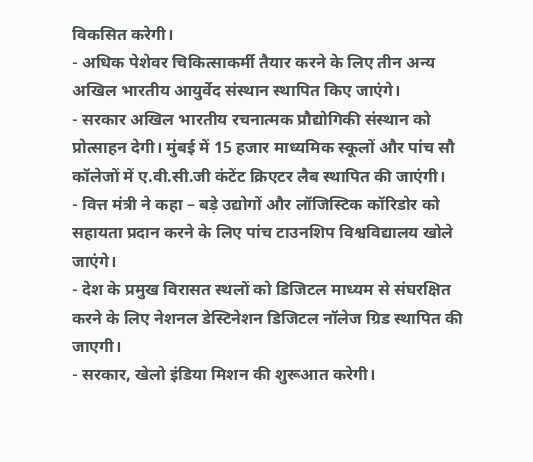विकसित करेगी।
- अधिक पेशेवर चिकित्साकर्मी तैयार करने के लिए तीन अन्य अखिल भारतीय आयुर्वेद संस्थान स्थापित किए जाएंगे।
- सरकार अखिल भारतीय रचनात्मक प्रौद्योगिकी संस्थान को प्रोत्साहन देगी। मुंबई में 15 हजार माध्यमिक स्कूलों और पांच सौ कॉलेजों में ए.वी.सी.जी कंटेंट क्रिएटर लैब स्थापित की जाएंगी।
- वित्त मंत्री ने कहा – बड़े उद्योगों और लॉजिस्टिक कॉरिडोर को सहायता प्रदान करने के लिए पांच टाउनशिप विश्वविद्यालय खोले जाएंगे।
- देश के प्रमुख विरासत स्थलों को डिजिटल माध्यम से संघरक्षित करने के लिए नेशनल डेस्टिनेशन डिजिटल नॉलेज ग्रिड स्थापित की जाएगी।
- सरकार, खेलो इंडिया मिशन की शुरूआत करेगी।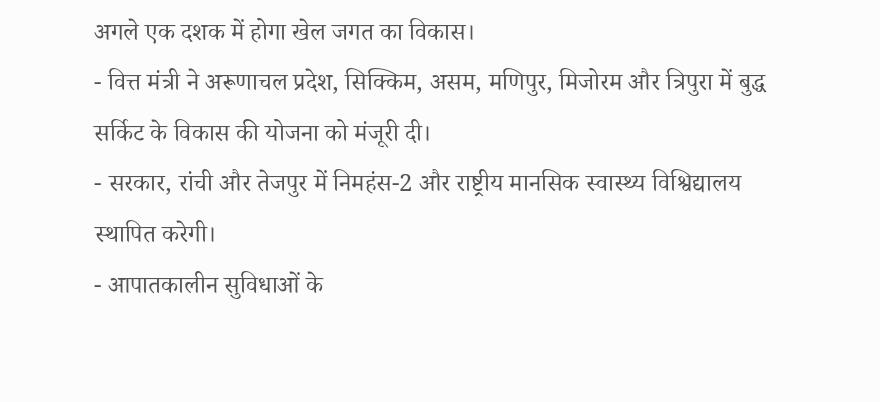अगले एक दशक में होगा खेल जगत का विकास।
- वित्त मंत्री ने अरूणाचल प्रदेश, सिक्किम, असम, मणिपुर, मिजोरम और त्रिपुरा में बुद्ध सर्किट के विकास की योजना को मंजूरी दी।
- सरकार, रांची और तेजपुर में निमहंस-2 और राष्ट्रीय मानसिक स्वास्थ्य विश्विद्यालय स्थापित करेगी।
- आपातकालीन सुविधाओं के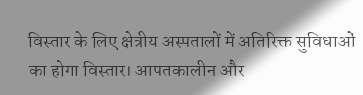विस्तार के लिए क्षेत्रीय अस्पतालों में अतिरिक्त सुविधाओं का होगा विस्तार। आपतकालीन और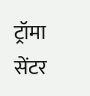ट्रॉमा सेंटर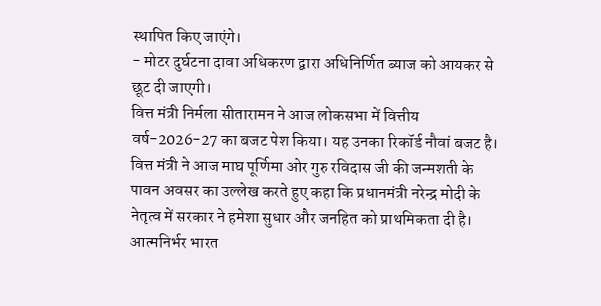स्थापित किए जाएंगे।
- मोटर दुर्घटना दावा अधिकरण द्वारा अधिनिर्णित ब्याज को आयकर से छूट दी जाएगी।
वित्त मंत्री निर्मला सीतारामन ने आज लोकसभा में वित्तीय वर्ष-2026-27 का बजट पेश किया। यह उनका रिकॉर्ड नौवां बजट है। वित्त मंत्री ने आज माघ पूर्णिमा ओर गुरु रविदास जी की जन्मशती के पावन अवसर का उल्लेख करते हुए कहा कि प्रधानमंत्री नरेन्द्र मोदी के नेतृत्व में सरकार ने हमेशा सुधार और जनहित को प्राथमिकता दी है। आत्मनिर्भर भारत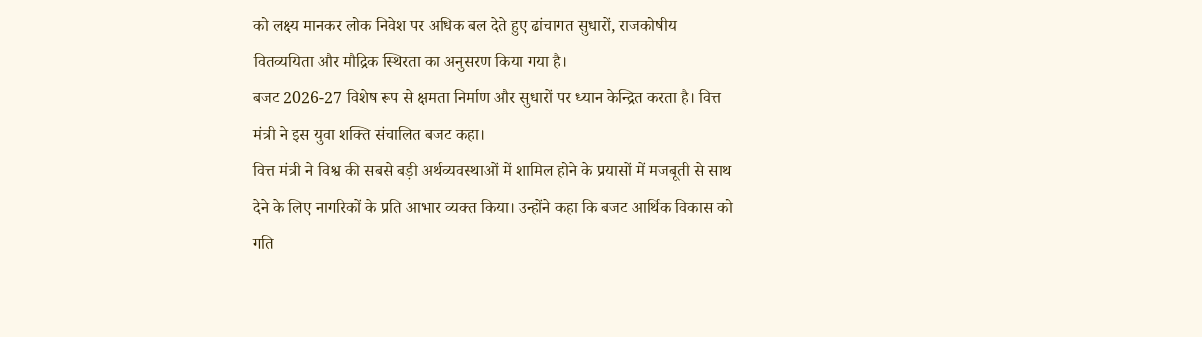को लक्ष्य मानकर लोक निवेश पर अधिक बल देते हुए ढांचागत सुधारों, राजकोषीय वितव्ययिता और मौद्रिक स्थिरता का अनुसरण किया गया है।
बजट 2026-27 विशेष रूप से क्षमता निर्माण और सुधारों पर ध्यान केन्द्रित करता है। वित्त मंत्री ने इस युवा शक्ति संचालित बजट कहा।
वित्त मंत्री ने विश्व की सबसे बड़ी अर्थव्यवस्थाओं में शामिल होने के प्रयासों में मजबूती से साथ देने के लिए नागरिकों के प्रति आभार व्यक्त किया। उन्होंने कहा कि बजट आर्थिक विकास को गति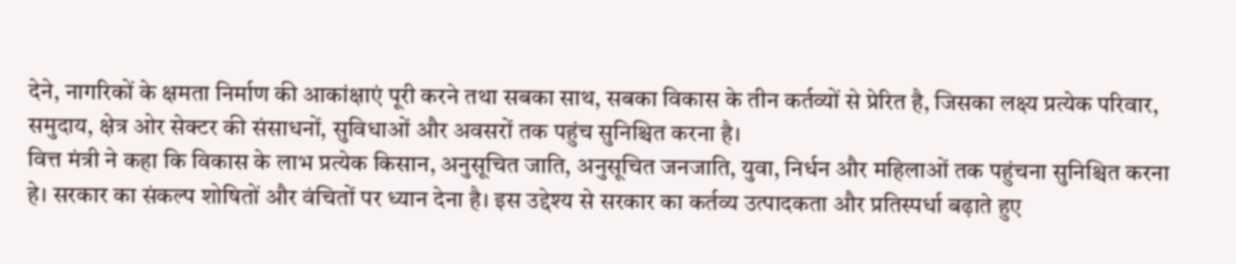देने, नागरिकों के क्षमता निर्माण की आकांक्षाएं पूरी करने तथा सबका साथ, सबका विकास के तीन कर्तव्यों से प्रेरित है, जिसका लक्ष्य प्रत्येक परिवार, समुदाय, क्षेत्र ओर सेक्टर की संसाधनों, सुविधाओं और अवसरों तक पहुंच सुनिश्चित करना है।
वित्त मंत्री ने कहा कि विकास के लाभ प्रत्येक किसान, अनुसूचित जाति, अनुसूचित जनजाति, युवा, निर्धन और महिलाओं तक पहुंचना सुनिश्चित करना हे। सरकार का संकल्प शोषितों और वंचितों पर ध्यान देना है। इस उद्देश्य से सरकार का कर्तव्य उत्पादकता और प्रतिस्पर्धा बढ़ाते हुए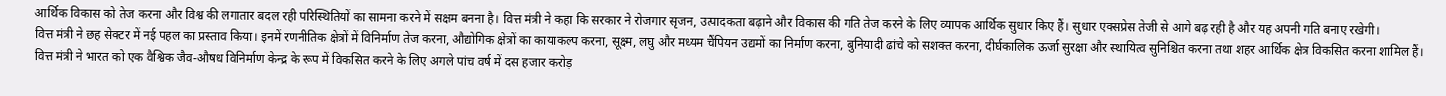आर्थिक विकास को तेज करना और विश्व की लगातार बदल रही परिस्थितियों का सामना करने में सक्षम बनना है। वित्त मंत्री ने कहा कि सरकार ने रोजगार सृजन, उत्पादकता बढ़ाने और विकास की गति तेज करने के लिए व्यापक आर्थिक सुधार किए हैं। सुधार एक्सप्रेस तेजी से आगे बढ़ रही है और यह अपनी गति बनाए रखेगी।
वित्त मंत्री ने छह सेक्टर में नई पहल का प्रस्ताव किया। इनमें रणनीतिक क्षेत्रों में विनिर्माण तेज करना, औद्योगिक क्षेत्रों का कायाकल्प करना, सूक्ष्म, लघु और मध्यम चैंपियन उद्यमों का निर्माण करना, बुनियादी ढांचे को सशक्त करना, दीर्घकालिक ऊर्जा सुरक्षा और स्थायित्व सुनिश्चित करना तथा शहर आर्थिक क्षेत्र विकसित करना शामिल हैं।
वित्त मंत्री ने भारत को एक वैश्विक जैव-औषध विनिर्माण केन्द्र के रूप में विकसित करने के लिए अगले पांच वर्ष में दस हजार करोड़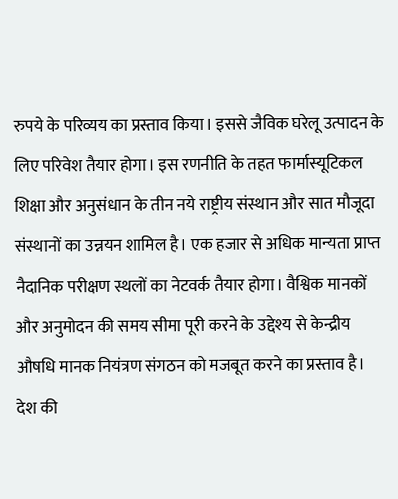रुपये के परिव्यय का प्रस्ताव किया। इससे जैविक घरेलू उत्पादन के लिए परिवेश तैयार होगा। इस रणनीति के तहत फार्मास्यूटिकल शिक्षा और अनुसंधान के तीन नये राष्ट्रीय संस्थान और सात मौजूदा संस्थानों का उन्नयन शामिल है। एक हजार से अधिक मान्यता प्राप्त नैदानिक परीक्षण स्थलों का नेटवर्क तैयार होगा। वैश्विक मानकों और अनुमोदन की समय सीमा पूरी करने के उद्देश्य से केन्द्रीय औषधि मानक नियंत्रण संगठन को मजबूत करने का प्रस्ताव है।
देश की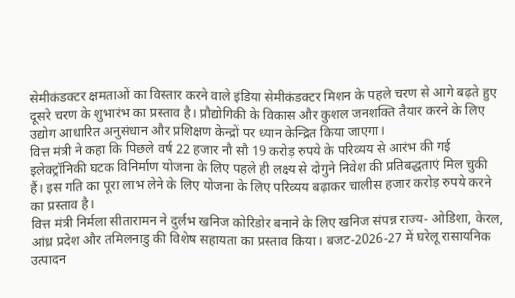सेमीकंडक्टर क्षमताओं का विस्तार करने वाले इंडिया सेमीकंडक्टर मिशन के पहले चरण से आगे बढ़ते हुए दूसरे चरण के शुभारंभ का प्रस्ताव है। प्रौद्योगिकी के विकास और कुशल जनशक्ति तैयार करने के लिए उद्योग आधारित अनुसंधान और प्रशिक्षण केन्द्रों पर ध्यान केन्द्रित किया जाएगा।
वित्त मंत्री ने कहा कि पिछले वर्ष 22 हजार नौ सौ 19 करोड़ रुपये के परिव्यय से आरंभ की गई इलेक्ट्रॉनिकी घटक विनिर्माण योजना के लिए पहले ही लक्ष्य से दोगुने निवेश की प्रतिबद्धताएं मिल चुकी हैं। इस गति का पूरा लाभ लेने के लिए योजना के लिए परिव्यय बढ़ाकर चालीस हजार करोड़ रुपये करने का प्रस्ताव है।
वित्त मंत्री निर्मला सीतारामन ने दुर्लभ खनिज कोरिडोर बनाने के लिए खनिज संपन्न राज्य- ओडिशा, केरल, आंध्र प्रदेश और तमिलनाडु की विशेष सहायता का प्रस्ताव किया। बजट-2026-27 में घरेलू रासायनिक उत्पादन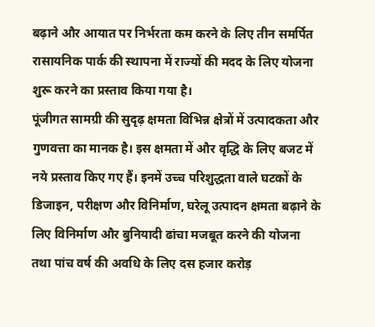बढ़ाने और आयात पर निर्भरता कम करने के लिए तीन समर्पित रासायनिक पार्क की स्थापना में राज्यों की मदद के लिए योजना शुरू करने का प्रस्ताव किया गया है।
पूंजीगत सामग्री की सुदृढ़ क्षमता विभिन्न क्षेत्रों में उत्पादकता और गुणवत्ता का मानक है। इस क्षमता में और वृद्धि के लिए बजट में नये प्रस्ताव किए गए हैं। इनमें उच्च परिशुद्धता वाले घटकों के डिजाइन, परीक्षण और विनिर्माण, घरेलू उत्पादन क्षमता बढ़ाने के लिए विनिर्माण और बुनियादी ढांचा मजबूत करने की योजना तथा पांच वर्ष की अवधि के लिए दस हजार करोड़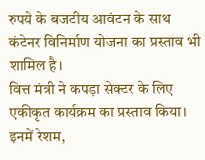रुपये के बजटीय आवंटन के साथ कंटेनर विनिर्माण योजना का प्रस्ताव भी शामिल है।
वित्त मंत्री ने कपड़ा सेक्टर के लिए एकीकृत कार्यक्रम का प्रस्ताव किया। इनमें रेशम,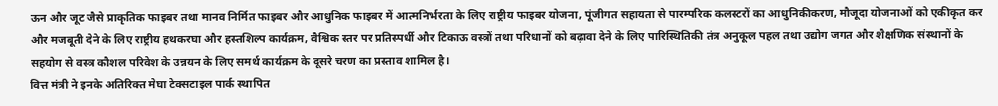ऊन और जूट जैसे प्राकृतिक फाइबर तथा मानव निर्मित फाइबर और आधुनिक फाइबर में आत्मनिर्भरता के लिए राष्ट्रीय फाइबर योजना, पूंजीगत सहायता से पारम्परिक कलस्टरों का आधुनिकीकरण, मौजूदा योजनाओं को एकीकृत कर और मजबूती देने के लिए राष्ट्रीय हथकरघा और हस्तशिल्प कार्यक्रम, वैश्विक स्तर पर प्रतिस्पर्धी और टिकाऊ वस्त्रों तथा परिधानों को बढ़ावा देने के लिए पारिस्थितिकी तंत्र अनुकूल पहल तथा उद्योग जगत और शैक्षणिक संस्थानों के सहयोग से वस्त्र कौशल परिवेश के उन्नयन के लिए समर्थ कार्यक्रम के दूसरे चरण का प्रस्ताव शामिल है।
वित्त मंत्री ने इनके अतिरिक्त मेघा टेक्सटाइल पार्क स्थापित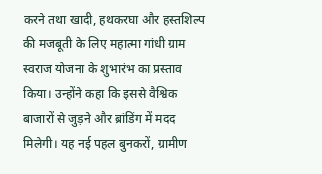करने तथा खादी, हथकरघा और हस्तशिल्प की मजबूती के लिए महात्मा गांधी ग्राम स्वराज योजना के शुभारंभ का प्रस्ताव किया। उन्होंने कहा कि इससे वैश्विक बाजारों से जुड़ने और ब्रांडिंग में मदद मिलेगी। यह नई पहल बुनकरों, ग्रामीण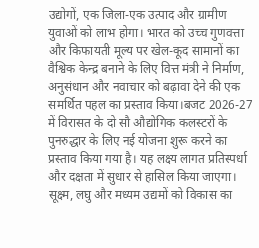उद्योगों, एक जिला-एक उत्पाद और ग्रामीण युवाओं को लाभ होगा। भारत को उच्च गुणवत्ता और किफायती मूल्य पर खेल-कूद सामानों का वैश्विक केन्द्र बनाने के लिए वित्त मंत्री ने निर्माण, अनुसंधान और नवाचार को बढ़ावा देने की एक समर्थित पहल का प्रस्ताव किया।बजट 2026-27 में विरासत के दो सौ औद्योगिक कलस्टरों के पुनरुद्धार के लिए नई योजना शुरू करने का प्रस्ताव किया गया है। यह लक्ष्य लागत प्रतिस्पर्धा और दक्षता में सुधार से हासिल किया जाएगा।
सूक्ष्म, लघु और मध्यम उद्यमों को विकास का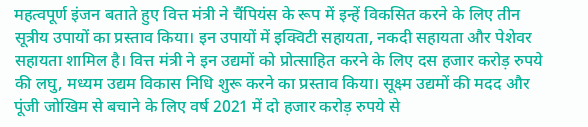महत्वपूर्ण इंजन बताते हुए वित्त मंत्री ने चैंपियंस के रूप में इन्हें विकसित करने के लिए तीन सूत्रीय उपायों का प्रस्ताव किया। इन उपायों में इक्विटी सहायता, नकदी सहायता और पेशेवर सहायता शामिल है। वित्त मंत्री ने इन उद्यमों को प्रोत्साहित करने के लिए दस हजार करोड़ रुपये की लघु, मध्यम उद्यम विकास निधि शुरू करने का प्रस्ताव किया। सूक्ष्म उद्यमों की मदद और पूंजी जोखिम से बचाने के लिए वर्ष 2021 में दो हजार करोड़ रुपये से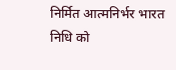निर्मित आत्मनिर्भर भारत निधि को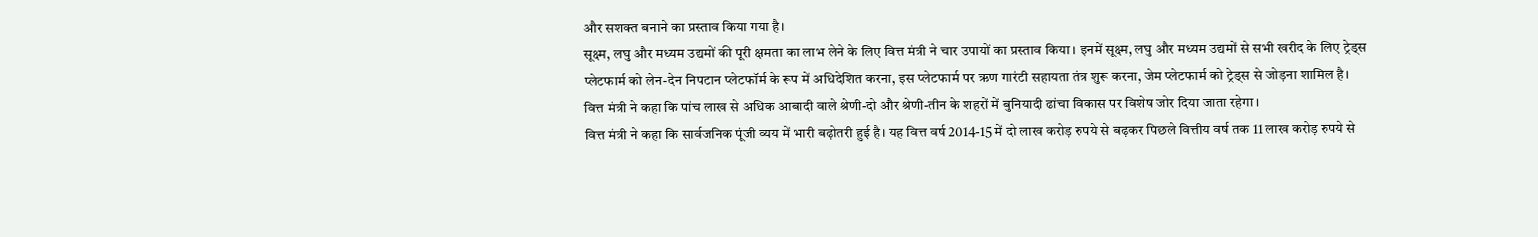और सशक्त बनाने का प्रस्ताव किया गया है।
सूक्ष्म, लघु और मध्यम उद्यमों की पूरी क्षमता का लाभ लेने के लिए वित्त मंत्री ने चार उपायों का प्रस्ताव किया। इनमें सूक्ष्म, लघु और मध्यम उद्यमों से सभी खरीद के लिए ट्रेड्स प्लेटफार्म को लेन-देन निपटान प्लेटफॉर्म के रूप में अधिदेशित करना, इस प्लेटफार्म पर ऋण गारंटी सहायता तंत्र शुरू करना, जेम प्लेटफार्म को ट्रेड्स से जोड़ना शामिल है।
वित्त मंत्री ने कहा कि पांच लाख से अधिक आबादी वाले श्रेणी-दो और श्रेणी-तीन के शहरों में बुनियादी ढांचा विकास पर विशेष जोर दिया जाता रहेगा।
वित्त मंत्री ने कहा कि सार्वजनिक पूंजी व्यय में भारी बढ़ोतरी हुई है। यह वित्त वर्ष 2014-15 में दो लाख करोड़ रुपये से बढ़कर पिछले वित्तीय वर्ष तक 11 लाख करोड़ रुपये से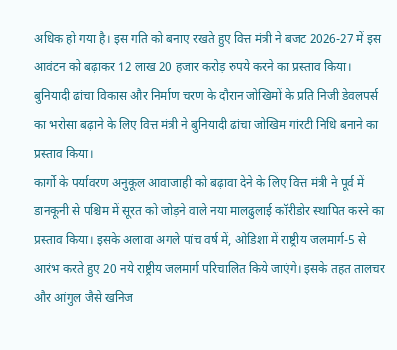अधिक हो गया है। इस गति को बनाए रखते हुए वित्त मंत्री ने बजट 2026-27 में इस आवंटन को बढ़ाकर 12 लाख 20 हजार करोड़ रुपये करने का प्रस्ताव किया। बुनियादी ढांचा विकास और निर्माण चरण के दौरान जोखिमों के प्रति निजी डेवलपर्स का भरोसा बढ़ाने के लिए वित्त मंत्री ने बुनियादी ढांचा जोखिम गांरटी निधि बनाने का प्रस्ताव किया।
कार्गो के पर्यावरण अनुकूल आवाजाही को बढ़ावा देने के लिए वित्त मंत्री ने पूर्व में डानकूनी से पश्चिम में सूरत को जोड़ने वाले नया मालढुलाई कॉरीडोर स्थापित करने का प्रस्ताव किया। इसके अलावा अगले पांच वर्ष में, ओडिशा में राष्ट्रीय जलमार्ग-5 से आरंभ करते हुए 20 नये राष्ट्रीय जलमार्ग परिचालित किये जाएंगे। इसके तहत तालचर और आंगुल जैसे खनिज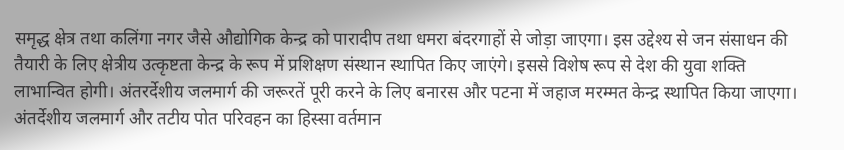समृद्ध क्षेत्र तथा कलिंगा नगर जैसे औद्योगिक केन्द्र को पारादीप तथा धमरा बंदरगाहों से जोड़ा जाएगा। इस उद्देश्य से जन संसाधन की तैयारी के लिए क्षेत्रीय उत्कृष्टता केन्द्र के रूप में प्रशिक्षण संस्थान स्थापित किए जाएंगे। इससे विशेष रूप से देश की युवा शक्ति लाभान्वित होगी। अंतरर्देशीय जलमार्ग की जरूरतें पूरी करने के लिए बनारस और पटना में जहाज मरम्मत केन्द्र स्थापित किया जाएगा। अंतर्देशीय जलमार्ग और तटीय पोत परिवहन का हिस्सा वर्तमान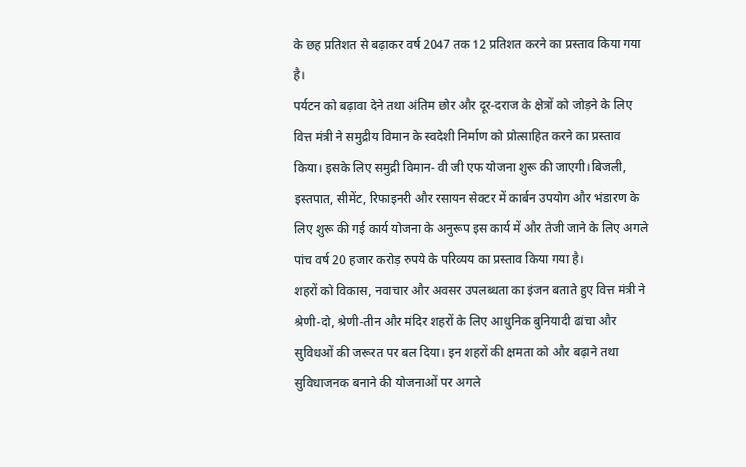के छह प्रतिशत से बढ़ाकर वर्ष 2047 तक 12 प्रतिशत करने का प्रस्ताव किया गया है।
पर्यटन को बढ़ावा देने तथा अंतिम छोर और दूर-दराज के क्षेत्रों को जोड़ने के लिए वित्त मंत्री ने समुद्रीय विमान के स्वदेशी निर्माण को प्रोत्साहित करने का प्रस्ताव किया। इसके लिए समुद्री विमान- वी जी एफ योजना शुरू की जाएगी।बिजली, इस्तपात, सीमेंट, रिफाइनरी और रसायन सेक्टर में कार्बन उपयोग और भंडारण के लिए शुरू की गई कार्य योजना के अनुरूप इस कार्य में और तेजी जाने के लिए अगले पांच वर्ष 20 हजार करोड़ रुपये के परिव्यय का प्रस्ताव किया गया है।
शहरों को विकास, नवाचार और अवसर उपलब्धता का इंजन बताते हुए वित्त मंत्री ने श्रेणी-दो, श्रेणी-तीन और मंदिर शहरों के लिए आधुनिक बुनियादी ढांचा और सुविधओं की जरूरत पर बल दिया। इन शहरों की क्षमता को और बढ़ाने तथा सुविधाजनक बनाने की योजनाओं पर अगले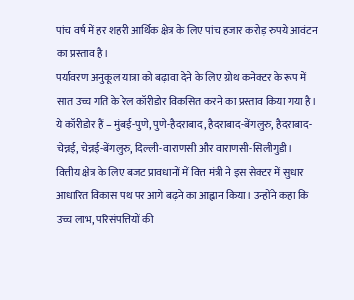पांच वर्ष में हर शहरी आर्थिक क्षेत्र के लिए पांच हजार करोड़ रुपये आवंटन का प्रस्ताव है।
पर्यावरण अनुकूल यात्रा को बढ़ावा देने के लिए ग्रोथ कनेक्टर के रूप में सात उच्च गति के रेल कॉरीडोर विकसित करने का प्रस्ताव किया गया है। ये कॉरीडोर हैं – मुंबई-पुणे, पुणे-हैदराबाद, हैदराबाद-बेंगलुरु, हैदराबाद-चेन्नई, चेन्नई-बेंगलुरु, दिल्ली-वाराणसी और वाराणसी-सिलीगुडी।
वित्तीय क्षेत्र के लिए बजट प्रावधानों में वित्त मंत्री ने इस सेक्टर में सुधार आधारित विकास पथ पर आगे बढ़ने का आह्वान किया। उन्होंने कहा कि उच्च लाभ, परिसंपत्तियों की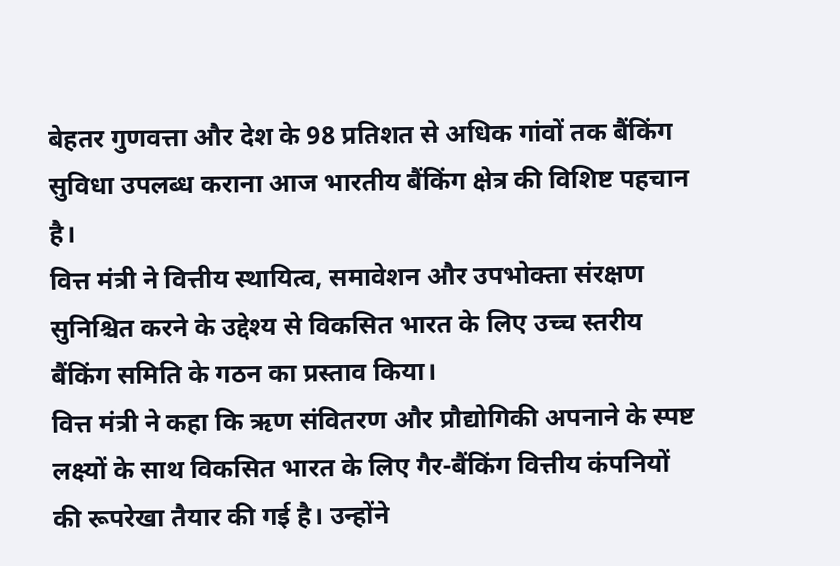बेहतर गुणवत्ता और देश के 98 प्रतिशत से अधिक गांवों तक बैंकिंग सुविधा उपलब्ध कराना आज भारतीय बैंकिंग क्षेत्र की विशिष्ट पहचान है।
वित्त मंत्री ने वित्तीय स्थायित्व, समावेशन और उपभोक्ता संरक्षण सुनिश्चित करने के उद्देश्य से विकसित भारत के लिए उच्च स्तरीय बैंकिंग समिति के गठन का प्रस्ताव किया।
वित्त मंत्री ने कहा कि ऋण संवितरण और प्रौद्योगिकी अपनाने के स्पष्ट लक्ष्यों के साथ विकसित भारत के लिए गैर-बैंकिंग वित्तीय कंपनियों की रूपरेखा तैयार की गई है। उन्होंने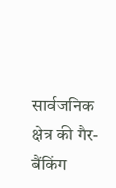सार्वजनिक क्षेत्र की गैर-बैंकिंग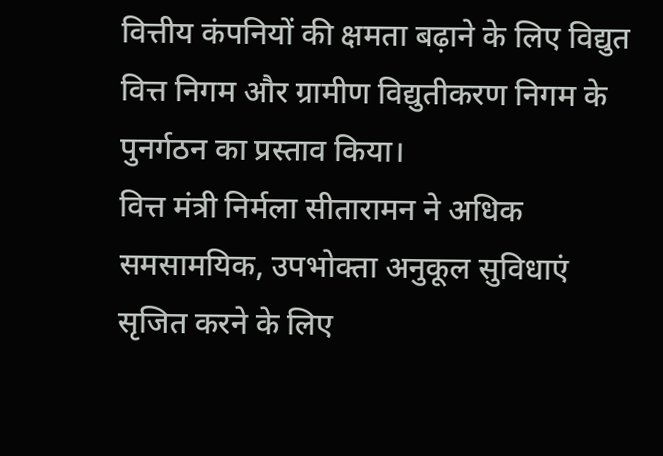वित्तीय कंपनियों की क्षमता बढ़ाने के लिए विद्युत वित्त निगम और ग्रामीण विद्युतीकरण निगम के पुनर्गठन का प्रस्ताव किया।
वित्त मंत्री निर्मला सीतारामन ने अधिक समसामयिक, उपभोक्ता अनुकूल सुविधाएं सृजित करने के लिए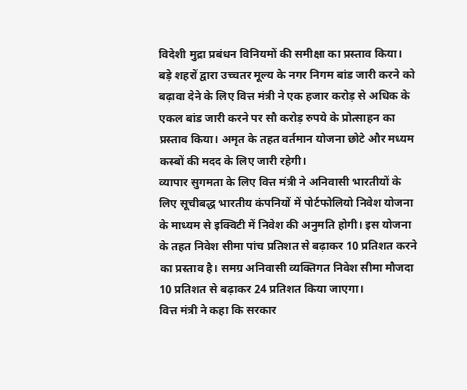विदेशी मुद्रा प्रबंधन विनियमों की समीक्षा का प्रस्ताव किया।
बड़े शहरों द्वारा उच्चतर मूल्य के नगर निगम बांड जारी करने को बढ़ावा देने के लिए वित्त मंत्री ने एक हजार करोड़ से अधिक के एकल बांड जारी करने पर सौ करोड़ रुपये के प्रोत्साहन का प्रस्ताव किया। अमृत के तहत वर्तमान योजना छोटे और मध्यम कस्बों की मदद के लिए जारी रहेगी।
व्यापार सुगमता के लिए वित्त मंत्री ने अनिवासी भारतीयों के लिए सूचीबद्ध भारतीय कंपनियों में पोर्टफोलियो निवेश योजना के माध्यम से इक्विटी में निवेश की अनुमति होगी। इस योजना के तहत निवेश सीमा पांच प्रतिशत से बढ़ाकर 10 प्रतिशत करने का प्रस्ताव है। समग्र अनिवासी व्यक्तिगत निवेश सीमा मौजदा 10 प्रतिशत से बढ़ाकर 24 प्रतिशत किया जाएगा।
वित्त मंत्री ने कहा कि सरकार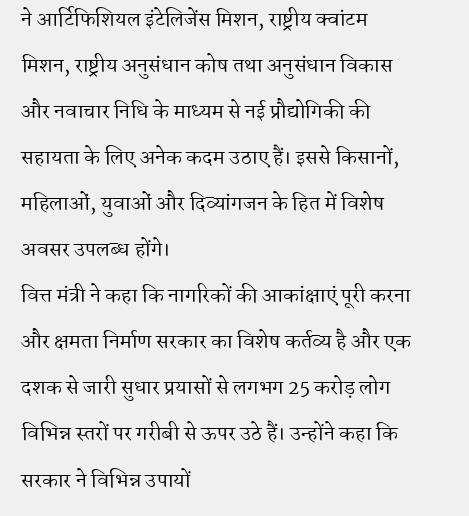ने आर्टिफिशियल इंटेलिजेंस मिशन, राष्ट्रीय क्वांटम मिशन, राष्ट्रीय अनुसंधान कोष तथा अनुसंधान विकास और नवाचार निधि के माध्यम से नई प्रौद्योगिकी की सहायता के लिए अनेक कदम उठाए हैं। इससे किसानों, महिलाओं, युवाओं और दिव्यांगजन के हित में विशेष अवसर उपलब्ध होंगे।
वित्त मंत्री ने कहा कि नागरिकों की आकांक्षाएं पूरी करना और क्षमता निर्माण सरकार का विशेष कर्तव्य है और एक दशक से जारी सुधार प्रयासों से लगभग 25 करोड़ लोग विभिन्न स्तरों पर गरीबी से ऊपर उठे हैं। उन्होंने कहा कि सरकार ने विभिन्न उपायों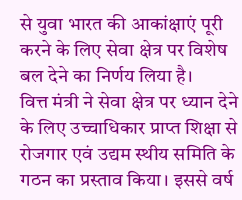से युवा भारत की आकांक्षाएं पूरी करने के लिए सेवा क्षेत्र पर विशेष बल देने का निर्णय लिया है।
वित्त मंत्री ने सेवा क्षेत्र पर ध्यान देने के लिए उच्चाधिकार प्राप्त शिक्षा से रोजगार एवं उद्यम स्थीय समिति के गठन का प्रस्ताव किया। इससे वर्ष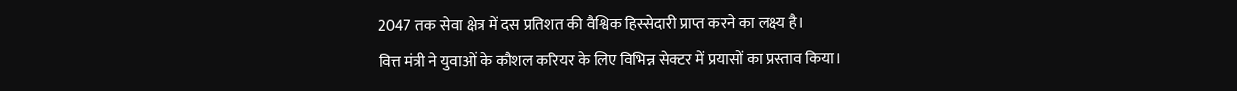2047 तक सेवा क्षेत्र में दस प्रतिशत की वैश्विक हिस्सेदारी प्राप्त करने का लक्ष्य है।
वित्त मंत्री ने युवाओं के कौशल करियर के लिए विभिन्न सेक्टर में प्रयासों का प्रस्ताव किया।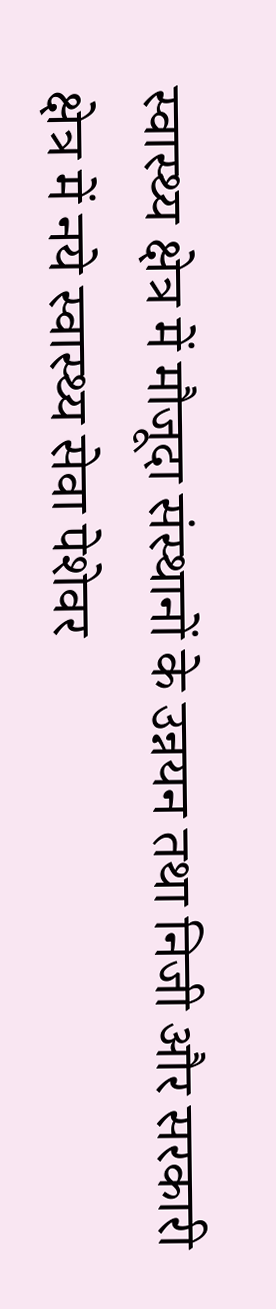स्वास्थ्य क्षेत्र में मौजूदा संस्थानों के उन्नयन तथा निजी और सरकारी क्षेत्र में नये स्वास्थ्य सेवा पेशेवर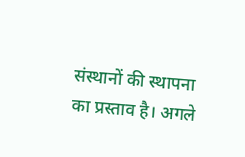संस्थानों की स्थापना का प्रस्ताव है। अगले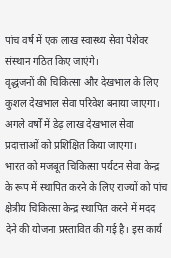पांच वर्ष में एक लाख स्वास्थ्य सेवा पेशेवर संस्थान गठित किए जाएंगे।
वृद्धजनों की चिकित्सा और देखभाल के लिए कुशल देखभाल सेवा परिवेश बनाया जाएगा। अगले वर्षों में डेढ़ लाख देखभाल सेवा प्रदात्ताओं को प्रशिक्षित किया जाएगा।
भारत को मजबूत चिकित्सा पर्यटन सेवा केन्द्र के रूप में स्थापित करने के लिए राज्यों को पांच क्षेत्रीय चिकित्सा केन्द्र स्थापित करने में मदद देने की योजना प्रस्तावित की गई है। इस कार्य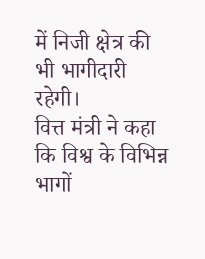में निजी क्षेत्र की भी भागीदारी रहेगी।
वित्त मंत्री ने कहा कि विश्व के विभिन्न भागों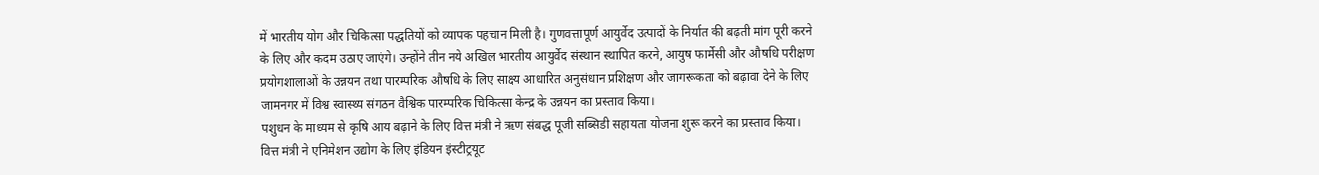में भारतीय योग और चिकित्सा पद्धतियों को व्यापक पहचान मिली है। गुणवत्तापूर्ण आयुर्वेद उत्पादों के निर्यात की बढ़ती मांग पूरी करने के लिए और कदम उठाए जाएंगे। उन्होंने तीन नये अखिल भारतीय आयुर्वेद संस्थान स्थापित करने, आयुष फार्मेसी और औषधि परीक्षण प्रयोगशालाओं के उन्नयन तथा पारम्परिक औषधि के लिए साक्ष्य आधारित अनुसंधान प्रशिक्षण और जागरूकता को बढ़ावा देने के लिए जामनगर में विश्व स्वास्थ्य संगठन वैश्विक पारम्परिक चिकित्सा केन्द्र के उन्नयन का प्रस्ताव किया।
पशुधन के माध्यम से कृषि आय बढ़ाने के लिए वित्त मंत्री ने ऋण संबद्ध पूजी सब्सिडी सहायता योजना शुरू करने का प्रस्ताव किया।
वित्त मंत्री ने एनिमेशन उद्योग के लिए इंडियन इंस्टीट्रयूट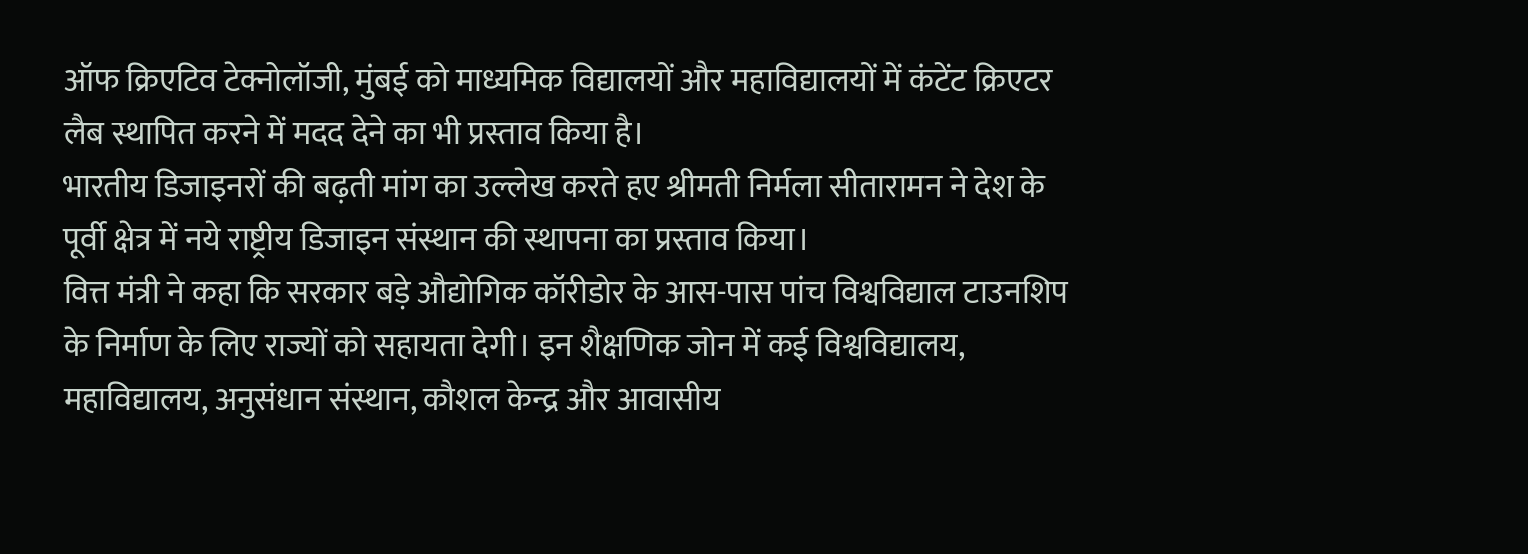ऑफ क्रिएटिव टेक्नोलॉजी, मुंबई को माध्यमिक विद्यालयों और महाविद्यालयों में कंटेंट क्रिएटर लैब स्थापित करने में मदद देने का भी प्रस्ताव किया है।
भारतीय डिजाइनरों की बढ़ती मांग का उल्लेख करते हए श्रीमती निर्मला सीतारामन ने देश के पूर्वी क्षेत्र में नये राष्ट्रीय डिजाइन संस्थान की स्थापना का प्रस्ताव किया।
वित्त मंत्री ने कहा कि सरकार बड़े औद्योगिक कॉरीडोर के आस-पास पांच विश्वविद्याल टाउनशिप के निर्माण के लिए राज्यों को सहायता देगी। इन शैक्षणिक जोन में कई विश्वविद्यालय, महाविद्यालय, अनुसंधान संस्थान, कौशल केन्द्र और आवासीय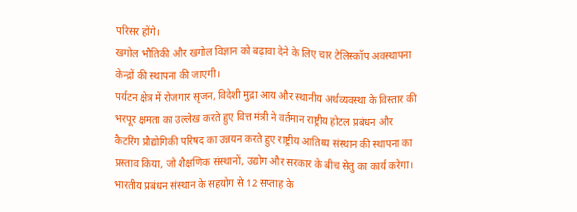परिसर होंगे।
खगोल भौतिकी और खगोल विज्ञान को बढ़ावा देने के लिए चार टेलिस्कॉप अवस्थापना केन्द्रों की स्थापना की जाएगी।
पर्यटन क्षेत्र में रोजगार सृजन, विदेशी मुद्रा आय और स्थानीय अर्थव्यवस्था के विस्तार की भरपूर क्षमता का उल्लेख करते हुए वित्त मंत्री ने वर्तमान राष्ट्रीय होटल प्रबंधन और कैटरिंग प्रौद्योगिकी परिषद का उन्नयन करते हुए राष्ट्रीय आतिथ्य संस्थान की स्थापना का प्रस्ताव किया, जो शैक्षणिक संस्थानों, उद्योग और सरकार के बीच सेतु का कार्य करेगा।
भारतीय प्रबंधन संस्थान के सहयोग से 12 सप्ताह के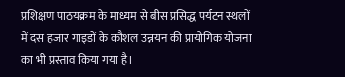प्रशिक्षण पाठयक्रम के माध्यम से बीस प्रसिद्ध पर्यटन स्थलों में दस हजार गाइडों के कौशल उन्नयन की प्रायोगिक योजना का भी प्रस्ताव किया गया है।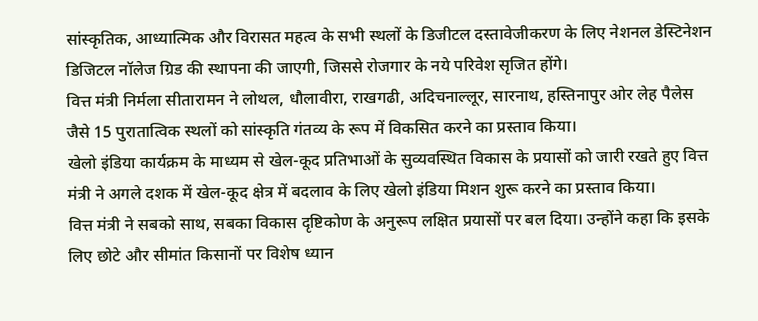सांस्कृतिक, आध्यात्मिक और विरासत महत्व के सभी स्थलों के डिजीटल दस्तावेजीकरण के लिए नेशनल डेस्टिनेशन डिजिटल नॉलेज ग्रिड की स्थापना की जाएगी, जिससे रोजगार के नये परिवेश सृजित होंगे।
वित्त मंत्री निर्मला सीतारामन ने लोथल, धौलावीरा, राखगढी, अदिचनाल्लूर, सारनाथ, हस्तिनापुर ओर लेह पैलेस जैसे 15 पुरातात्विक स्थलों को सांस्कृति गंतव्य के रूप में विकसित करने का प्रस्ताव किया।
खेलो इंडिया कार्यक्रम के माध्यम से खेल-कूद प्रतिभाओं के सुव्यवस्थित विकास के प्रयासों को जारी रखते हुए वित्त मंत्री ने अगले दशक में खेल-कूद क्षेत्र में बदलाव के लिए खेलो इंडिया मिशन शुरू करने का प्रस्ताव किया।
वित्त मंत्री ने सबको साथ, सबका विकास दृष्टिकोण के अनुरूप लक्षित प्रयासों पर बल दिया। उन्होंने कहा कि इसके लिए छोटे और सीमांत किसानों पर विशेष ध्यान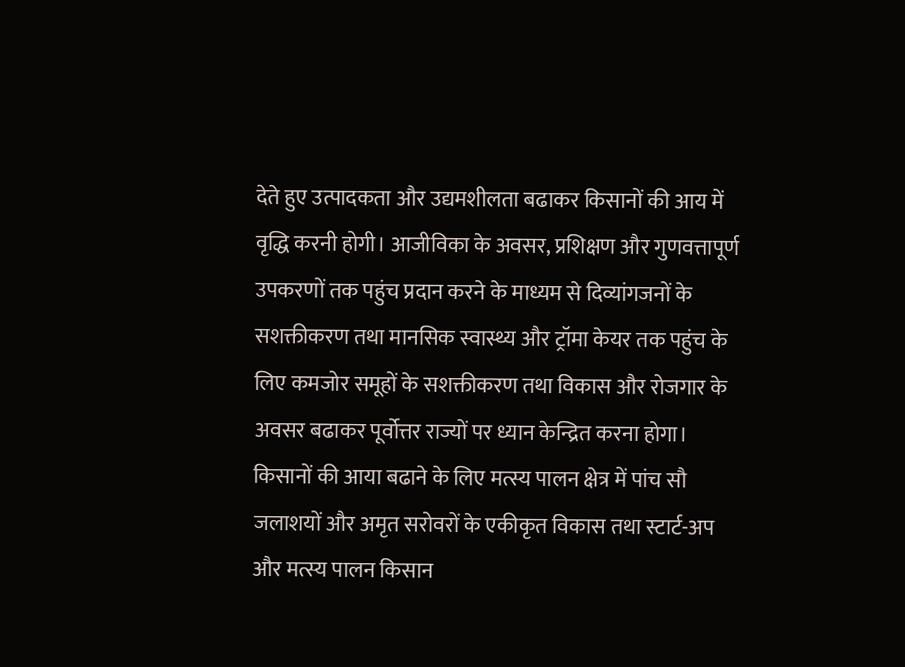देते हुए उत्पादकता और उद्यमशीलता बढाकर किसानों की आय में वृद्धि करनी होगी। आजीविका के अवसर, प्रशिक्षण और गुणवत्तापूर्ण उपकरणों तक पहुंच प्रदान करने के माध्यम से दिव्यांगजनों के सशक्तीकरण तथा मानसिक स्वास्थ्य और ट्रॉमा केयर तक पहुंच के लिए कमजोर समूहों के सशक्तीकरण तथा विकास और रोजगार के अवसर बढाकर पूर्वोत्तर राज्यों पर ध्यान केन्द्रित करना होगा।
किसानों की आया बढाने के लिए मत्स्य पालन क्षेत्र में पांच सौ जलाशयों और अमृत सरोवरों के एकीकृत विकास तथा स्टार्ट-अप और मत्स्य पालन किसान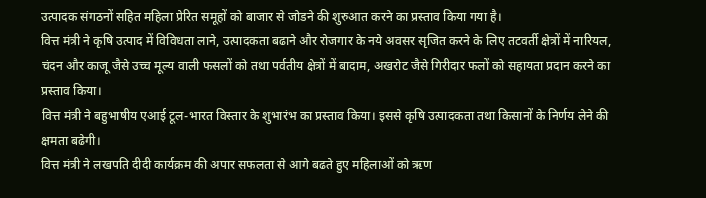उत्पादक संगठनों सहित महिला प्रेरित समूहों को बाजार से जोडने की शुरुआत करने का प्रस्ताव किया गया है।
वित्त मंत्री ने कृषि उत्पाद में विविधता लाने, उत्पादकता बढाने और रोजगार के नये अवसर सृजित करने के लिए तटवर्ती क्षेत्रों में नारियल, चंदन और काजू जैसे उच्च मूल्य वाली फसलों को तथा पर्वतीय क्षेत्रों में बादाम, अखरोट जैसे गिरीदार फलों को सहायता प्रदान करने का प्रस्ताव किया।
वित्त मंत्री ने बहुभाषीय एआई टूल-भारत विस्तार के शुभारंभ का प्रस्ताव किया। इससे कृषि उत्पादकता तथा किसानों के निर्णय लेने की क्षमता बढेगी।
वित्त मंत्री ने लखपति दीदी कार्यक्रम की अपार सफलता से आगे बढते हुए महिलाओं को ऋण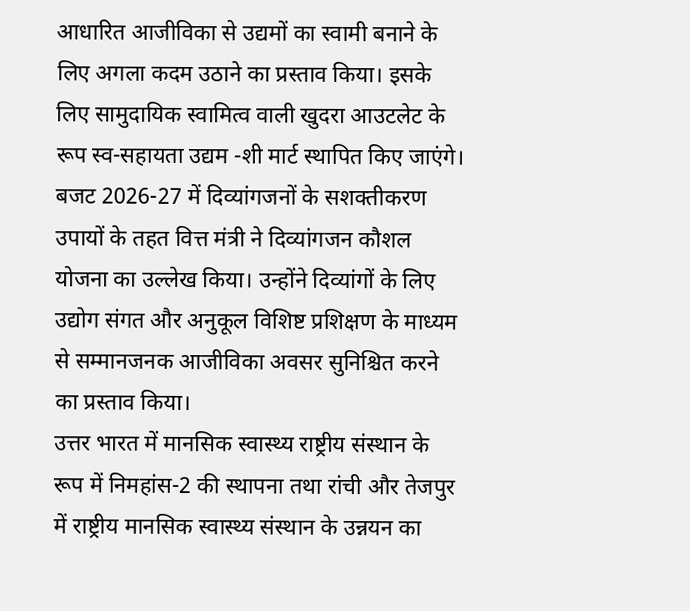आधारित आजीविका से उद्यमों का स्वामी बनाने के लिए अगला कदम उठाने का प्रस्ताव किया। इसके लिए सामुदायिक स्वामित्व वाली खुदरा आउटलेट के रूप स्व-सहायता उद्यम -शी मार्ट स्थापित किए जाएंगे।
बजट 2026-27 में दिव्यांगजनों के सशक्तीकरण उपायों के तहत वित्त मंत्री ने दिव्यांगजन कौशल योजना का उल्लेख किया। उन्होंने दिव्यांगों के लिए उद्योग संगत और अनुकूल विशिष्ट प्रशिक्षण के माध्यम से सम्मानजनक आजीविका अवसर सुनिश्चित करने का प्रस्ताव किया।
उत्तर भारत में मानसिक स्वास्थ्य राष्ट्रीय संस्थान के रूप में निमहांस-2 की स्थापना तथा रांची और तेजपुर में राष्ट्रीय मानसिक स्वास्थ्य संस्थान के उन्नयन का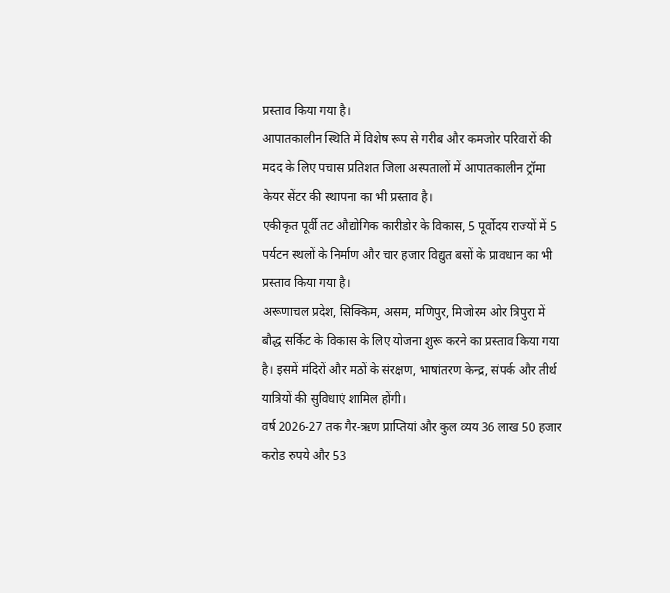प्रस्ताव किया गया है।
आपातकालीन स्थिति में विशेष रूप से गरीब और कमजोर परिवारों की मदद के लिए पचास प्रतिशत जिला अस्पतालों में आपातकालीन ट्रॉमा केयर सेंटर की स्थापना का भी प्रस्ताव है।
एकीकृत पूर्वी तट औद्योगिक कारीडोर के विकास, 5 पूर्वोदय राज्यों में 5 पर्यटन स्थलों के निर्माण और चार हजार विद्युत बसों के प्रावधान का भी प्रस्ताव किया गया है।
अरूणाचल प्रदेश, सिक्किम, असम, मणिपुर, मिजोरम ओर त्रिपुरा में बौद्ध सर्किट के विकास के लिए योजना शुरू करने का प्रस्ताव किया गया है। इसमें मंदिरों और मठों के संरक्षण, भाषांतरण केन्द्र, संपर्क और तीर्थ यात्रियों की सुविधाएं शामिल होंगी।
वर्ष 2026-27 तक गैर-ऋण प्राप्तियां और कुल व्यय 36 लाख 50 हजार करोड रुपये और 53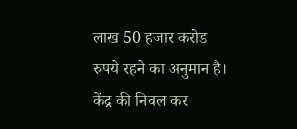लाख 50 हजार करोड रुपये रहने का अनुमान है। केंद्र की निवल कर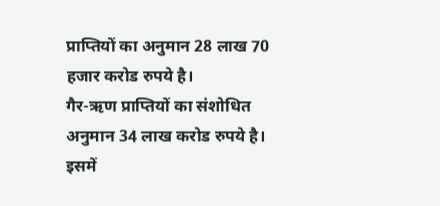प्राप्तियों का अनुमान 28 लाख 70 हजार करोड रुपये है।
गैर-ऋण प्राप्तियों का संशोधित अनुमान 34 लाख करोड रुपये है। इसमें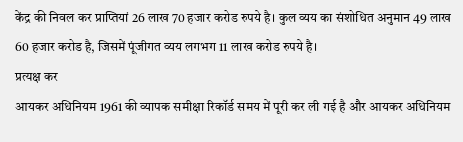केंद्र की निवल कर प्राप्तियां 26 लाख 70 हजार करोड रुपये है। कुल व्यय का संशोधित अनुमान 49 लाख 60 हजार करोड है, जिसमें पूंजीगत व्यय लगभग 11 लाख करोड रुपये है।
प्रत्यक्ष कर
आयकर अधिनियम 1961 की व्यापक समीक्षा रिकॉर्ड समय में पूरी कर ली गई है और आयकर अधिनियम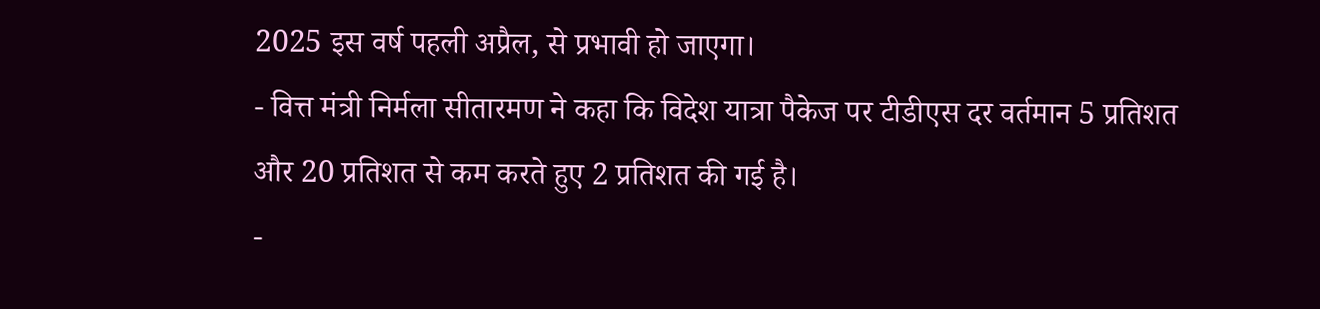2025 इस वर्ष पहली अप्रैल, से प्रभावी हो जाएगा।
- वित्त मंत्री निर्मला सीतारमण ने कहा कि विदेश यात्रा पैकेज पर टीडीएस दर वर्तमान 5 प्रतिशत और 20 प्रतिशत से कम करते हुए 2 प्रतिशत की गई है।
-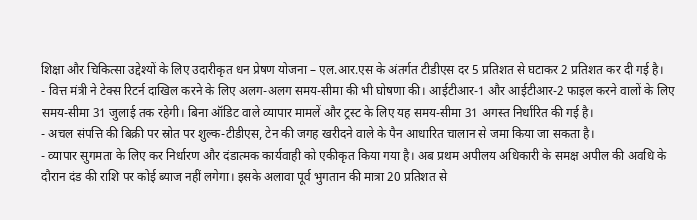शिक्षा और चिकित्सा उद्देश्यों के लिए उदारीकृत धन प्रेषण योजना – एल.आर.एस के अंतर्गत टीडीएस दर 5 प्रतिशत से घटाकर 2 प्रतिशत कर दी गई है।
- वित्त मंत्री ने टेक्स रिटर्न दाखिल करने के लिए अलग-अलग समय-सीमा की भी घोषणा की। आईटीआर-1 और आईटीआर-2 फाइल करने वालों के लिए समय-सीमा 31 जुलाई तक रहेगी। बिना ऑडिट वाले व्यापार मामलें और ट्रस्ट के लिए यह समय-सीमा 31 अगस्त निर्धारित की गई है।
- अचल संपत्ति की बिक्री पर स्रोत पर शुल्क-टीडीएस, टेन की जगह खरीदने वाले के पैन आधारित चालान से जमा किया जा सकता है।
- व्यापार सुगमता के लिए कर निर्धारण और दंडात्मक कार्यवाही को एकीकृत किया गया है। अब प्रथम अपीलय अधिकारी के समक्ष अपील की अवधि के दौरान दंड की राशि पर कोई ब्याज नहीं लगेगा। इसके अलावा पूर्व भुगतान की मात्रा 20 प्रतिशत से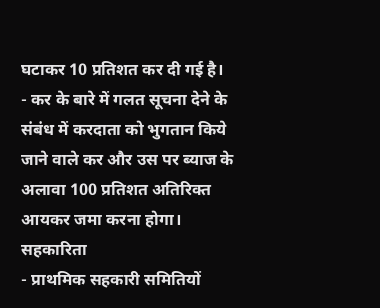घटाकर 10 प्रतिशत कर दी गई है।
- कर के बारे में गलत सूचना देने के संबंध में करदाता को भुगतान किये जाने वाले कर और उस पर ब्याज के अलावा 100 प्रतिशत अतिरिक्त आयकर जमा करना होगा।
सहकारिता
- प्राथमिक सहकारी समितियों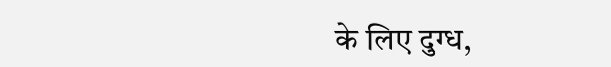के लिए दुग्ध,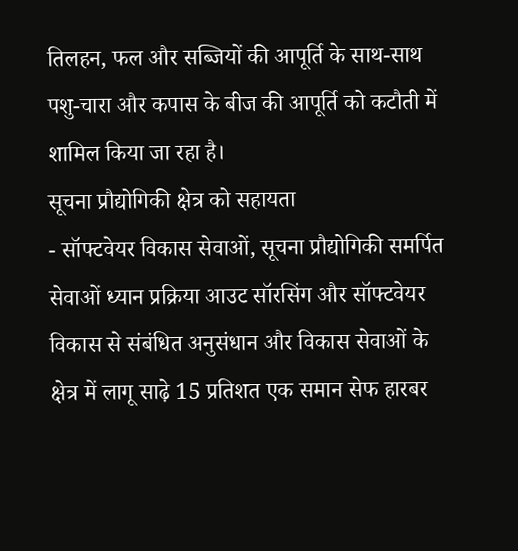तिलहन, फल और सब्जियों की आपूर्ति के साथ-साथ पशु-चारा और कपास के बीज की आपूर्ति को कटौती में शामिल किया जा रहा है।
सूचना प्रौद्योगिकी क्षेत्र को सहायता
- सॉफ्टवेयर विकास सेवाओं, सूचना प्रौद्योगिकी समर्पित सेवाओं ध्यान प्रक्रिया आउट सॉरसिंग और सॉफ्टवेयर विकास से संबंधित अनुसंधान और विकास सेवाओं के क्षेत्र में लागू साढ़े 15 प्रतिशत एक समान सेफ हारबर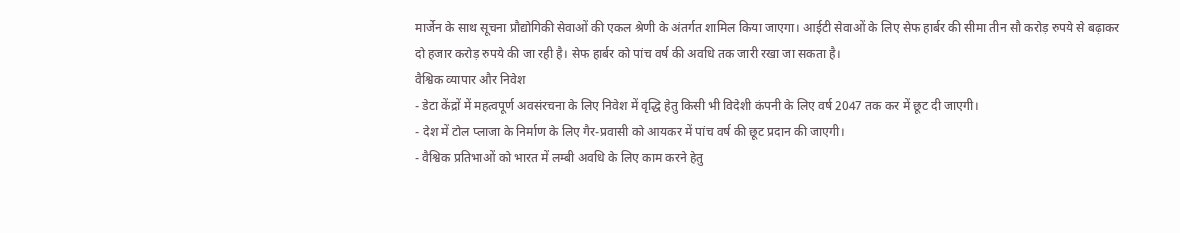मार्जेन के साथ सूचना प्रौद्योगिकी सेवाओं की एकल श्रेणी के अंतर्गत शामिल किया जाएगा। आईटी सेवाओं के लिए सेफ हार्बर की सीमा तीन सौ करोड़ रुपये से बढ़ाकर दो हजार करोड़ रुपये की जा रही है। सेफ हार्बर को पांच वर्ष की अवधि तक जारी रखा जा सकता है।
वैश्विक व्यापार और निवेश
- डेटा केंद्रों में महत्वपूर्ण अवसंरचना के लिए निवेश में वृद्धि हेतु किसी भी विदेशी कंपनी के लिए वर्ष 2047 तक कर में छूट दी जाएगी।
- देश में टोल प्लाजा के निर्माण के लिए गैर-प्रवासी को आयकर में पांच वर्ष की छूट प्रदान की जाएगी।
- वैश्विक प्रतिभाओं को भारत में लम्बी अवधि के लिए काम करने हेतु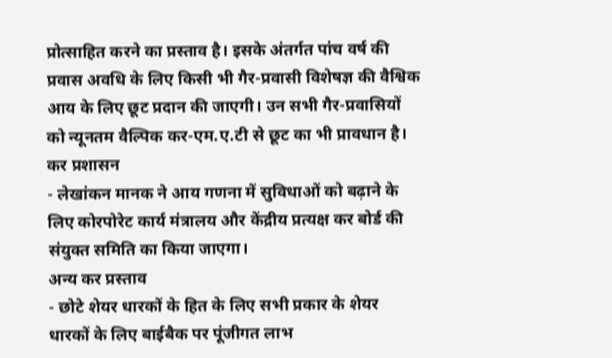प्रोत्साहित करने का प्रस्ताव है। इसके अंतर्गत पांच वर्ष की प्रवास अवधि के लिए किसी भी गैर-प्रवासी विशेषज्ञ की वैश्विक आय के लिए छूट प्रदान की जाएगी। उन सभी गैर-प्रवासियों को न्यूनतम वैल्पिक कर-एम.ए.टी से छूट का भी प्रावधान है।
कर प्रशासन
- लेखांकन मानक ने आय गणना में सुविधाओं को बढ़ाने के लिए कोरपोरेट कार्य मंत्रालय और केंद्रीय प्रत्यक्ष कर बोर्ड की संयुक्त समिति का किया जाएगा।
अन्य कर प्रस्ताव
- छोटे शेयर धारकों के हित के लिए सभी प्रकार के शेयर धारकों के लिए बाईबैक पर पूंजीगत लाभ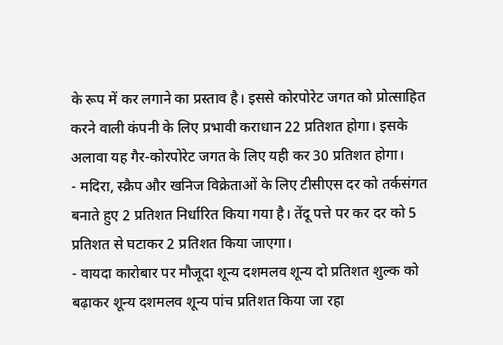के रूप में कर लगाने का प्रस्ताव है। इससे कोरपोरेट जगत को प्रोत्साहित करने वाली कंपनी के लिए प्रभावी कराधान 22 प्रतिशत होगा। इसके अलावा यह गैर-कोरपोरेट जगत के लिए यही कर 30 प्रतिशत होगा।
- मदिरा, स्क्रैप और खनिज विक्रेताओं के लिए टीसीएस दर को तर्कसंगत बनाते हुए 2 प्रतिशत निर्धारित किया गया है। तेंदू पत्ते पर कर दर को 5 प्रतिशत से घटाकर 2 प्रतिशत किया जाएगा।
- वायदा कारोबार पर मौजूदा शून्य दशमलव शून्य दो प्रतिशत शुल्क को बढ़ाकर शून्य दशमलव शून्य पांच प्रतिशत किया जा रहा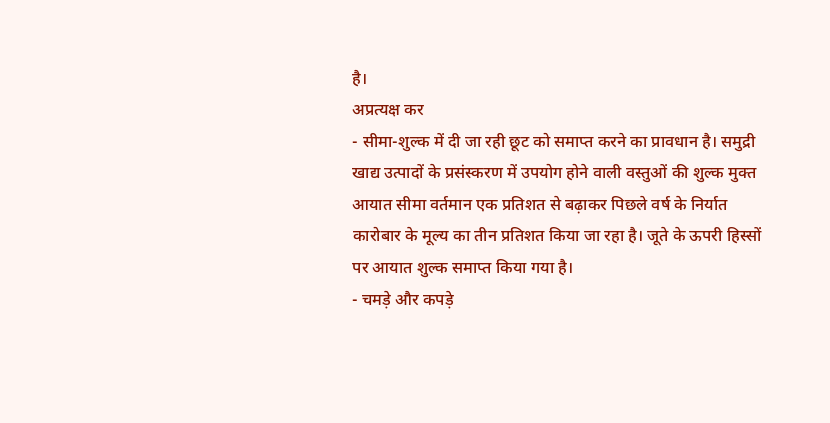है।
अप्रत्यक्ष कर
- सीमा-शुल्क में दी जा रही छूट को समाप्त करने का प्रावधान है। समुद्री खाद्य उत्पादों के प्रसंस्करण में उपयोग होने वाली वस्तुओं की शुल्क मुक्त आयात सीमा वर्तमान एक प्रतिशत से बढ़ाकर पिछले वर्ष के निर्यात कारोबार के मूल्य का तीन प्रतिशत किया जा रहा है। जूते के ऊपरी हिस्सों पर आयात शुल्क समाप्त किया गया है।
- चमड़े और कपड़े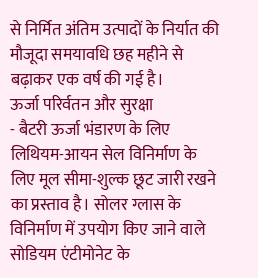से निर्मित अंतिम उत्पादों के निर्यात की मौजूदा समयावधि छह महीने से बढ़ाकर एक वर्ष की गई है।
ऊर्जा परिर्वतन और सुरक्षा
- बैटरी ऊर्जा भंडारण के लिए लिथियम-आयन सेल विनिर्माण के लिए मूल सीमा-शुल्क छूट जारी रखने का प्रस्ताव है। सोलर ग्लास के विनिर्माण में उपयोग किए जाने वाले सोडियम एंटीमोनेट के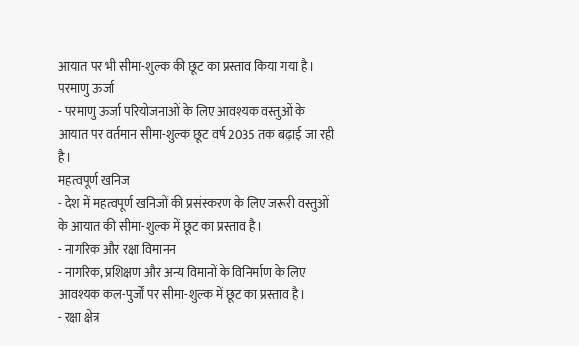आयात पर भी सीमा-शुल्क की छूट का प्रस्ताव किया गया है।
परमाणु ऊर्जा
- परमाणु ऊर्जा परियोजनाओं के लिए आवश्यक वस्तुओं के आयात पर वर्तमान सीमा-शुल्क छूट वर्ष 2035 तक बढ़ाई जा रही है।
महत्वपूर्ण खनिज
- देश में महत्वपूर्ण खनिजों की प्रसंस्करण के लिए जरूरी वस्तुओं के आयात की सीमा-शुल्क में छूट का प्रस्ताव है।
- नागरिक और रक्षा विमानन
- नागरिक, प्रशिक्षण और अन्य विमानों के विनिर्माण के लिए आवश्यक कल-पुर्जों पर सीमा-शुल्क में छूट का प्रस्ताव है।
- रक्षा क्षेत्र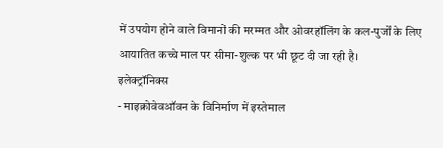में उपयोग होने वाले विमानों की मरम्मत और ओवरहॉलिंग के कल-पुर्जों के लिए आयातित कच्चे माल पर सीमा-शुल्क पर भी छूट दी जा रही है।
इलेक्ट्रॉनिक्स
- माइक्रोवेवऑवन के विनिर्माण में इस्तेमाल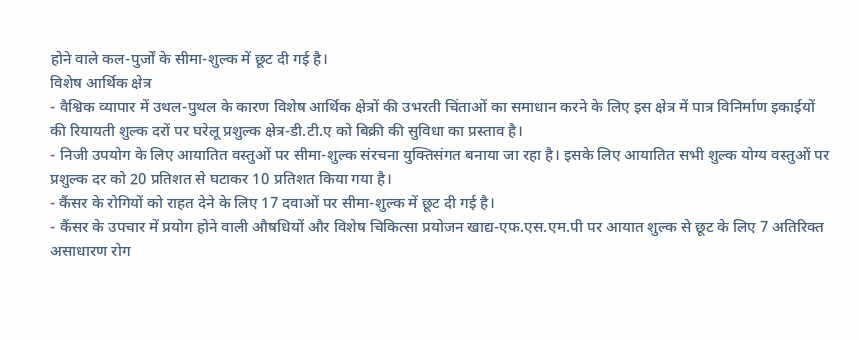होने वाले कल-पुर्जों के सीमा-शुल्क में छूट दी गई है।
विशेष आर्थिक क्षेत्र
- वैश्विक व्यापार में उथल-पुथल के कारण विशेष आर्थिक क्षेत्रों की उभरती चिंताओं का समाधान करने के लिए इस क्षेत्र में पात्र विनिर्माण इकाईयों की रियायती शुल्क दरों पर घरेलू प्रशुल्क क्षेत्र-डी.टी.ए को बिक्री की सुविधा का प्रस्ताव है।
- निजी उपयोग के लिए आयातित वस्तुओं पर सीमा-शुल्क संरचना युक्तिसंगत बनाया जा रहा है। इसके लिए आयातित सभी शुल्क योग्य वस्तुओं पर प्रशुल्क दर को 20 प्रतिशत से घटाकर 10 प्रतिशत किया गया है।
- कैंसर के रोगियों को राहत देने के लिए 17 दवाओं पर सीमा-शुल्क में छूट दी गई है।
- कैंसर के उपचार में प्रयोग होने वाली औषधियों और विशेष चिकित्सा प्रयोजन खाद्य-एफ.एस.एम.पी पर आयात शुल्क से छूट के लिए 7 अतिरिक्त असाधारण रोग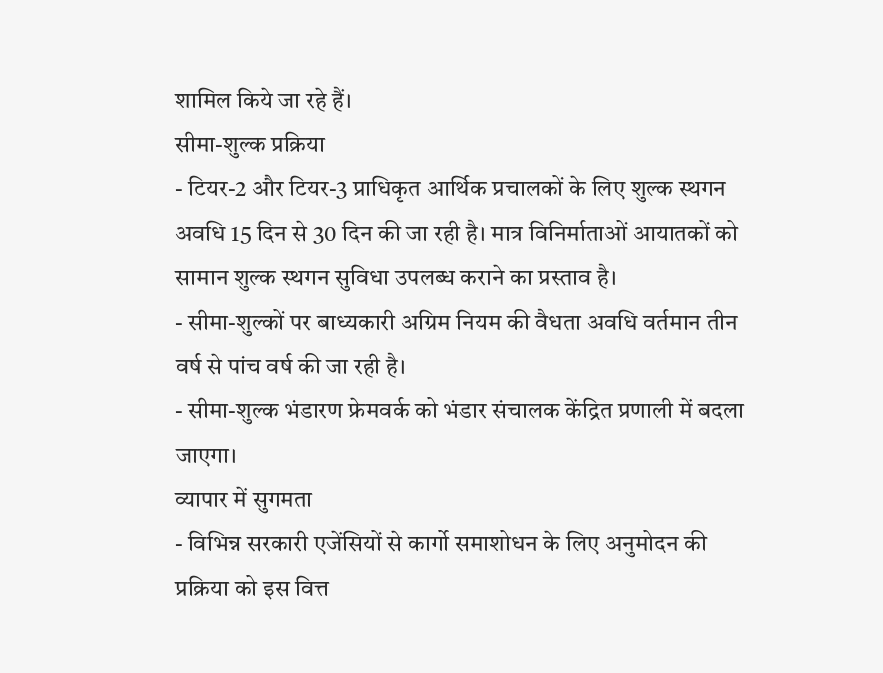शामिल किये जा रहे हैं।
सीमा-शुल्क प्रक्रिया
- टियर-2 और टियर-3 प्राधिकृत आर्थिक प्रचालकों के लिए शुल्क स्थगन अवधि 15 दिन से 30 दिन की जा रही है। मात्र विनिर्माताओं आयातकों को सामान शुल्क स्थगन सुविधा उपलब्ध कराने का प्रस्ताव है।
- सीमा-शुल्कों पर बाध्यकारी अग्रिम नियम की वैधता अवधि वर्तमान तीन वर्ष से पांच वर्ष की जा रही है।
- सीमा-शुल्क भंडारण फ्रेमवर्क को भंडार संचालक केंद्रित प्रणाली में बदला जाएगा।
व्यापार में सुगमता
- विभिन्न सरकारी एजेंसियों से कार्गो समाशोधन के लिए अनुमोदन की प्रक्रिया को इस वित्त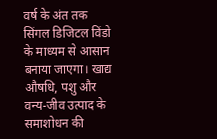वर्ष के अंत तक सिंगल डिजिटल विंडो के माध्यम से आसान बनाया जाएगा। खाद्य औषधि, पशु और वन्य-जीव उत्पाद के समाशोधन की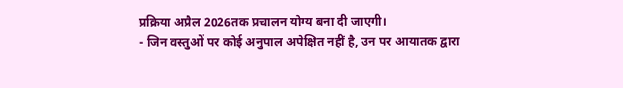प्रक्रिया अप्रैल 2026तक प्रचालन योग्य बना दी जाएगी।
- जिन वस्तुओं पर कोई अनुपाल अपेक्षित नहीं है, उन पर आयातक द्वारा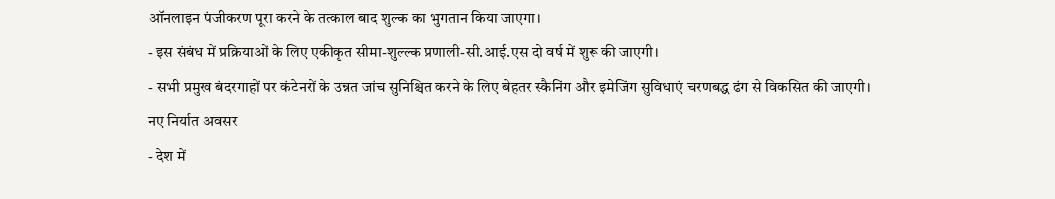ऑनलाइन पंजीकरण पूरा करने के तत्काल बाद शुल्क का भुगतान किया जाएगा।
- इस संबंध में प्रक्रियाओं के लिए एकीकृत सीमा-शुल्ल्क प्रणाली-सी.आई.एस दो वर्ष में शुरू की जाएगी।
- सभी प्रमुख बंदरगाहों पर कंटेनरों के उन्नत जांच सुनिश्चित करने के लिए बेहतर स्कैनिंग और इमेजिंग सुविधाएं चरणबद्ध ढंग से विकसित की जाएगी।
नए निर्यात अवसर
- देश में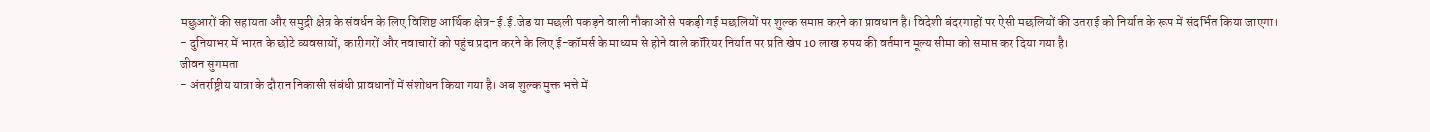मछुआरों की सहायता और समुद्री क्षेत्र के संवर्धन के लिए विशिष्ट आर्थिक क्षेत्र-ई.ई.जेड या मछली पकड़ने वाली नौकाओं से पकड़ी गई मछलियों पर शुल्क समाप्त करने का प्रावधान है। विदेशी बंदरगाहों पर ऐसी मछलियों की उतराई को निर्यात के रूप में संदर्भित किया जाएगा।
- दुनियाभर में भारत के छोटे व्यवसायों, कारीगरों और नवाचारों को पहुंच प्रदान करने के लिए ई-कॉमर्स के माध्यम से होने वाले कॉरियर निर्यात पर प्रति खेप 10 लाख रुपय की वर्तमान मूल्य सीमा को समाप्त कर दिया गया है।
जीवन सुगमता
- अंतर्राष्ट्रीय यात्रा के दौरान निकासी संबंधी प्रावधानों में संशोधन किया गया है। अब शुल्क मुक्त भत्ते में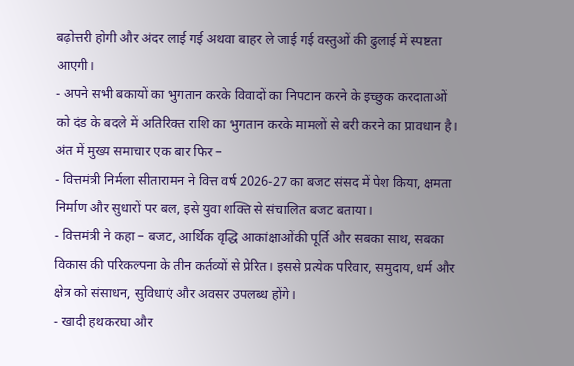बढ़ोत्तरी होगी और अंदर लाई गई अथवा बाहर ले जाई गई वस्तुओं की ढुलाई में स्पष्टता आएगी।
- अपने सभी बकायों का भुगतान करके विवादों का निपटान करने के इच्छुक करदाताओं को दंड के बदले में अतिरिक्त राशि का भुगतान करके मामलों से बरी करने का प्रावधान है।
अंत में मुख्य समाचार एक बार फिर –
- वित्तमंत्री निर्मला सीतारामन ने वित्त वर्ष 2026-27 का बजट संसद में पेश किया, क्षमता निर्माण और सुधारों पर बल, इसे युवा शक्ति से संचालित बजट बताया।
- वित्तमंत्री ने कहा – बजट, आर्थिक वृद्धि आकांक्षाओंकी पूर्ति और सबका साथ, सबका विकास की परिकल्पना के तीन कर्तव्यों से प्रेरित। इससे प्रत्येक परिवार, समुदाय, धर्म और क्षेत्र को संसाधन, सुविधाएं और अवसर उपलब्ध होंगे।
- खादी हथकरघा और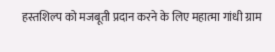हस्तशिल्प को मजबूती प्रदान करने के लिए महात्मा गांधी ग्राम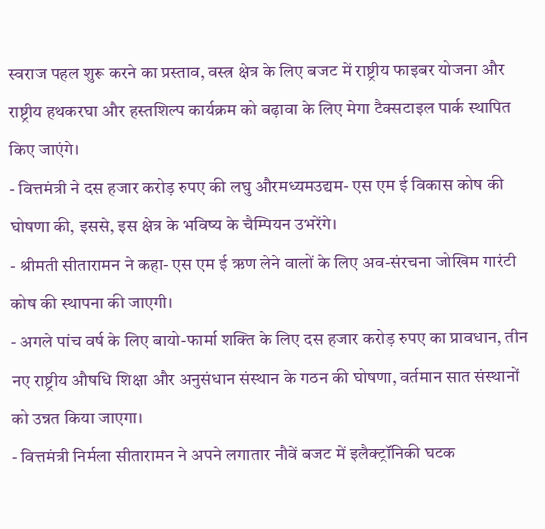स्वराज पहल शुरू करने का प्रस्ताव, वस्त्र क्षेत्र के लिए बजट में राष्ट्रीय फाइबर योजना और राष्ट्रीय हथकरघा और हस्तशिल्प कार्यक्रम को बढ़ावा के लिए मेगा टैक्सटाइल पार्क स्थापित किए जाएंगे।
- वित्तमंत्री ने दस हजार करोड़ रुपए की लघु औरमध्यमउद्यम- एस एम ई विकास कोष की घोषणा की, इससे, इस क्षेत्र के भविष्य के चैम्पियन उभरेंगे।
- श्रीमती सीतारामन ने कहा- एस एम ई ऋण लेने वालों के लिए अव-संरचना जोखिम गारंटी कोष की स्थापना की जाएगी।
- अगले पांच वर्ष के लिए बायो-फार्मा शक्ति के लिए दस हजार करोड़ रुपए का प्रावधान, तीन नए राष्ट्रीय औषधि शिक्षा और अनुसंधान संस्थान के गठन की घोषणा, वर्तमान सात संस्थानों को उन्नत किया जाएगा।
- वित्तमंत्री निर्मला सीतारामन ने अपने लगातार नौवें बजट में इलैक्ट्रॉनिकी घटक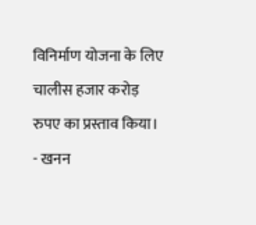विनिर्माण योजना के लिए चालीस हजार करोड़ रुपए का प्रस्ताव किया।
- खनन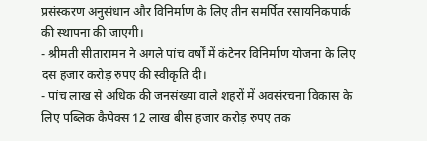प्रसंस्करण अनुसंधान और विनिर्माण के लिए तीन समर्पित रसायनिकपार्क की स्थापना की जाएगी।
- श्रीमती सीतारामन ने अगले पांच वर्षों में कंटेनर विनिर्माण योजना के लिए दस हजार करोड़ रुपए की स्वीकृति दी।
- पांच लाख से अधिक की जनसंख्या वाले शहरों में अवसंरचना विकास के लिए पब्लिक कैपेक्स 12 लाख बीस हजार करोड़ रुपए तक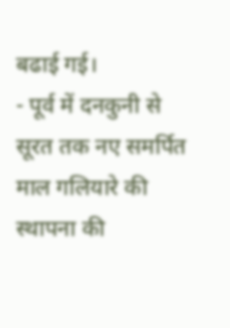बढाई गई।
- पूर्व में दनकुनी से सूरत तक नए समर्पित माल गलियारे की स्थापना की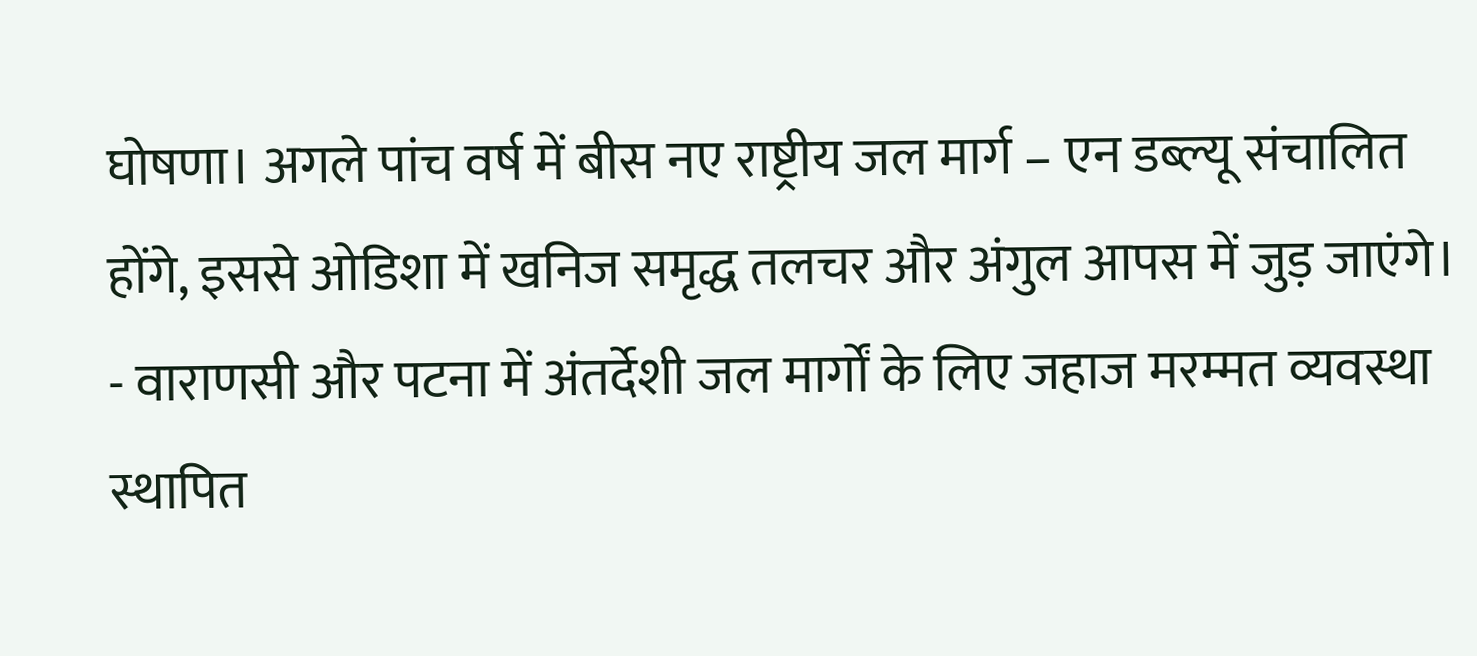घोषणा। अगले पांच वर्ष में बीस नए राष्ट्रीय जल मार्ग – एन डब्ल्यू संचालित होंगे, इससे ओडिशा में खनिज समृद्ध तलचर और अंगुल आपस में जुड़ जाएंगे।
- वाराणसी और पटना में अंतर्देशी जल मार्गों के लिए जहाज मरम्मत व्यवस्था स्थापित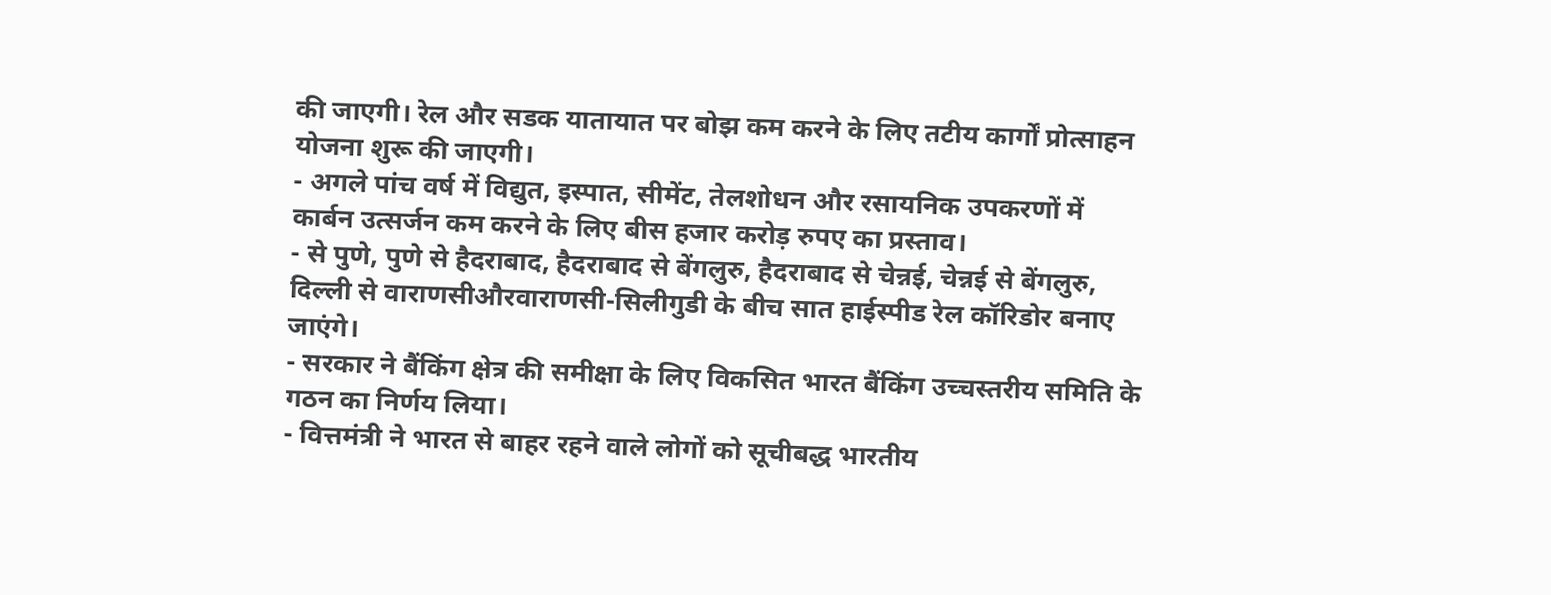की जाएगी। रेल और सडक यातायात पर बोझ कम करने के लिए तटीय कार्गों प्रोत्साहन योजना शुरू की जाएगी।
- अगले पांच वर्ष में विद्युत, इस्पात, सीमेंट, तेलशोधन और रसायनिक उपकरणों में कार्बन उत्सर्जन कम करने के लिए बीस हजार करोड़ रुपए का प्रस्ताव।
- से पुणे, पुणे से हैदराबाद, हैदराबाद से बेंगलुरु, हैदराबाद से चेन्नई, चेन्नई से बेंगलुरु, दिल्ली से वाराणसीऔरवाराणसी-सिलीगुडी के बीच सात हाईस्पीड रेल कॉरिडोर बनाए जाएंगे।
- सरकार ने बैंकिंग क्षेत्र की समीक्षा के लिए विकसित भारत बैंकिंग उच्चस्तरीय समिति के गठन का निर्णय लिया।
- वित्तमंत्री ने भारत से बाहर रहने वाले लोगों को सूचीबद्ध भारतीय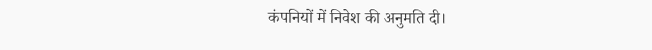कंपनियों में निवेश की अनुमति दी।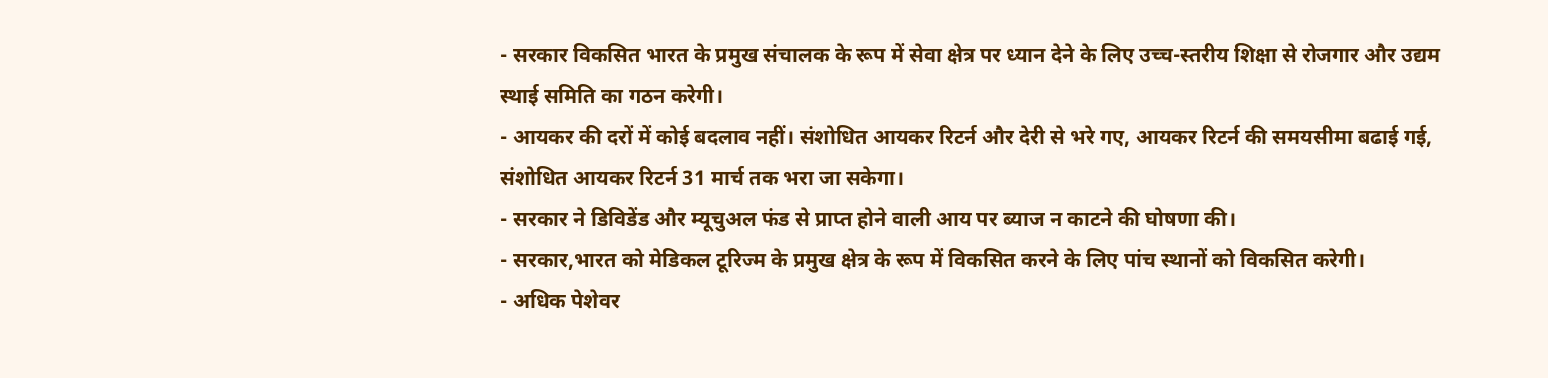- सरकार विकसित भारत के प्रमुख संचालक के रूप में सेवा क्षेत्र पर ध्यान देने के लिए उच्च-स्तरीय शिक्षा से रोजगार और उद्यम स्थाई समिति का गठन करेगी।
- आयकर की दरों में कोई बदलाव नहीं। संशोधित आयकर रिटर्न और देरी से भरे गए, आयकर रिटर्न की समयसीमा बढाई गई, संशोधित आयकर रिटर्न 31 मार्च तक भरा जा सकेगा।
- सरकार ने डिविडेंड और म्यूचुअल फंड से प्राप्त होने वाली आय पर ब्याज न काटने की घोषणा की।
- सरकार,भारत को मेडिकल टूरिज्म के प्रमुख क्षेत्र के रूप में विकसित करने के लिए पांच स्थानों को विकसित करेगी।
- अधिक पेशेवर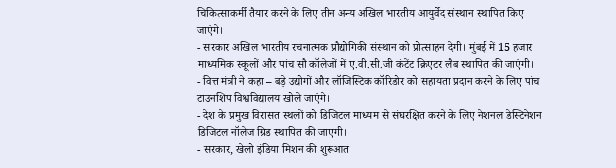चिकित्साकर्मी तैयार करने के लिए तीन अन्य अखिल भारतीय आयुर्वेद संस्थान स्थापित किए जाएंगे।
- सरकार अखिल भारतीय रचनात्मक प्रौद्योगिकी संस्थान को प्रोत्साहन देगी। मुंबई में 15 हजार माध्यमिक स्कूलों और पांच सौ कॉलेजों में ए.वी.सी.जी कंटेंट क्रिएटर लैब स्थापित की जाएंगी।
- वित्त मंत्री ने कहा – बड़े उद्योगों और लॉजिस्टिक कॉरिडोर को सहायता प्रदान करने के लिए पांच टाउनशिप विश्वविद्यालय खोले जाएंगे।
- देश के प्रमुख विरासत स्थलों को डिजिटल माध्यम से संघरक्षित करने के लिए नेशनल डेस्टिनेशन डिजिटल नॉलेज ग्रिड स्थापित की जाएगी।
- सरकार, खेलो इंडिया मिशन की शुरूआत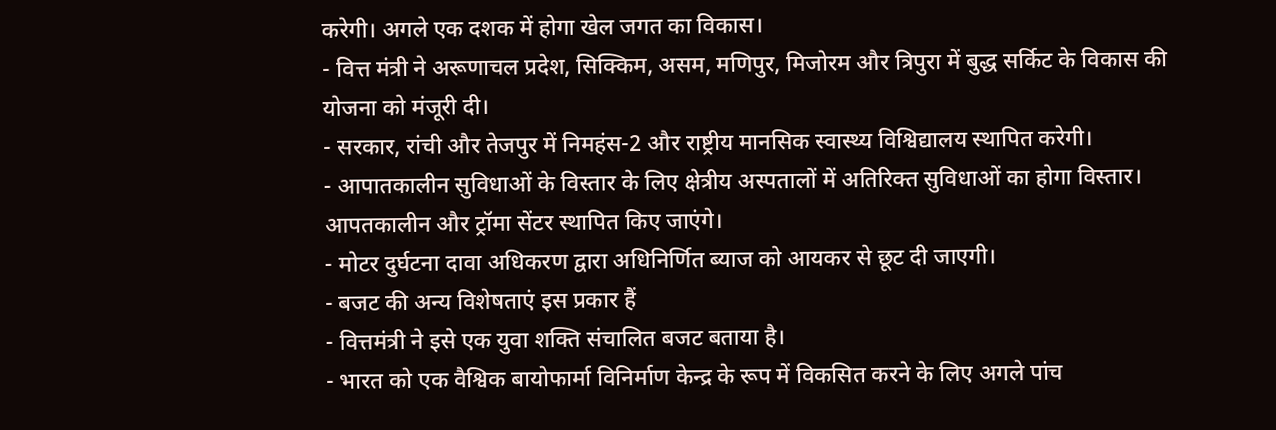करेगी। अगले एक दशक में होगा खेल जगत का विकास।
- वित्त मंत्री ने अरूणाचल प्रदेश, सिक्किम, असम, मणिपुर, मिजोरम और त्रिपुरा में बुद्ध सर्किट के विकास की योजना को मंजूरी दी।
- सरकार, रांची और तेजपुर में निमहंस-2 और राष्ट्रीय मानसिक स्वास्थ्य विश्विद्यालय स्थापित करेगी।
- आपातकालीन सुविधाओं के विस्तार के लिए क्षेत्रीय अस्पतालों में अतिरिक्त सुविधाओं का होगा विस्तार। आपतकालीन और ट्रॉमा सेंटर स्थापित किए जाएंगे।
- मोटर दुर्घटना दावा अधिकरण द्वारा अधिनिर्णित ब्याज को आयकर से छूट दी जाएगी।
- बजट की अन्य विशेषताएं इस प्रकार हैं
- वित्तमंत्री ने इसे एक युवा शक्ति संचालित बजट बताया है।
- भारत को एक वैश्विक बायोफार्मा विनिर्माण केन्द्र के रूप में विकसित करने के लिए अगले पांच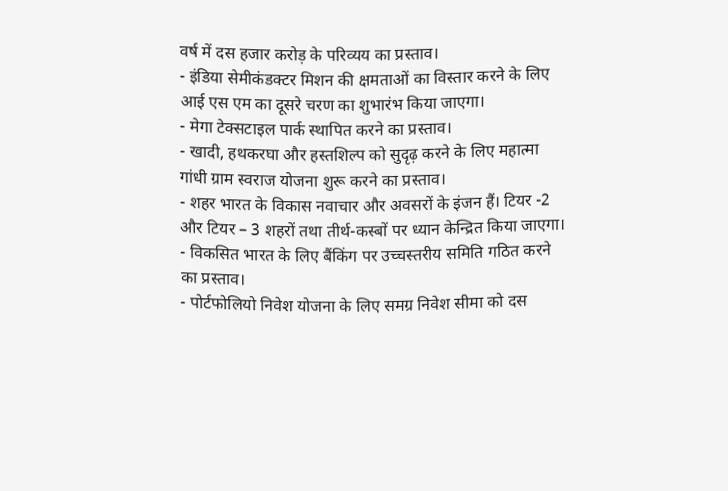वर्ष में दस हजार करोड़ के परिव्यय का प्रस्ताव।
- इंडिया सेमीकंडक्टर मिशन की क्षमताओं का विस्तार करने के लिए आई एस एम का दूसरे चरण का शुभारंभ किया जाएगा।
- मेगा टेक्सटाइल पार्क स्थापित करने का प्रस्ताव।
- खादी, हथकरघा और हस्तशिल्प को सुदृढ़ करने के लिए महात्मा गांधी ग्राम स्वराज योजना शुरू करने का प्रस्ताव।
- शहर भारत के विकास नवाचार और अवसरों के इंजन हैं। टियर -2 और टियर – 3 शहरों तथा तीर्थ-कस्बों पर ध्यान केन्द्रित किया जाएगा।
- विकसित भारत के लिए बैंकिंग पर उच्चस्तरीय समिति गठित करने का प्रस्ताव।
- पोर्टफोलियो निवेश योजना के लिए समग्र निवेश सीमा को दस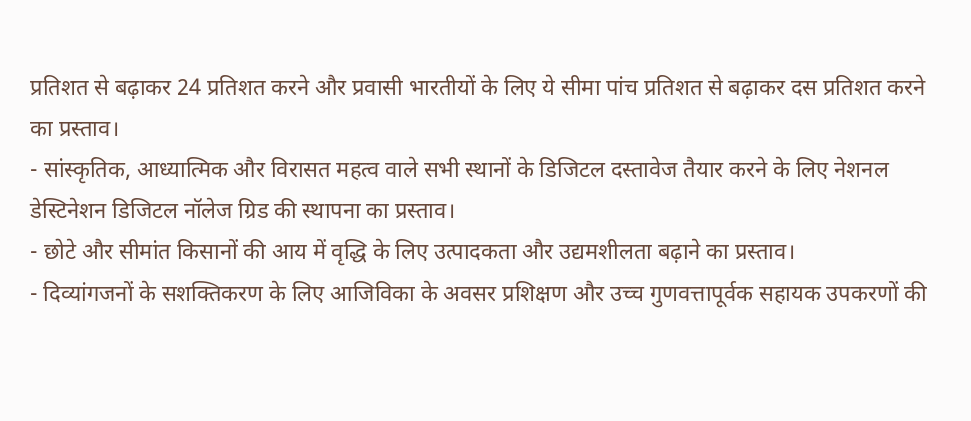प्रतिशत से बढ़ाकर 24 प्रतिशत करने और प्रवासी भारतीयों के लिए ये सीमा पांच प्रतिशत से बढ़ाकर दस प्रतिशत करने का प्रस्ताव।
- सांस्कृतिक, आध्यात्मिक और विरासत महत्व वाले सभी स्थानों के डिजिटल दस्तावेज तैयार करने के लिए नेशनल डेस्टिनेशन डिजिटल नॉलेज ग्रिड की स्थापना का प्रस्ताव।
- छोटे और सीमांत किसानों की आय में वृद्धि के लिए उत्पादकता और उद्यमशीलता बढ़ाने का प्रस्ताव।
- दिव्यांगजनों के सशक्तिकरण के लिए आजिविका के अवसर प्रशिक्षण और उच्च गुणवत्तापूर्वक सहायक उपकरणों की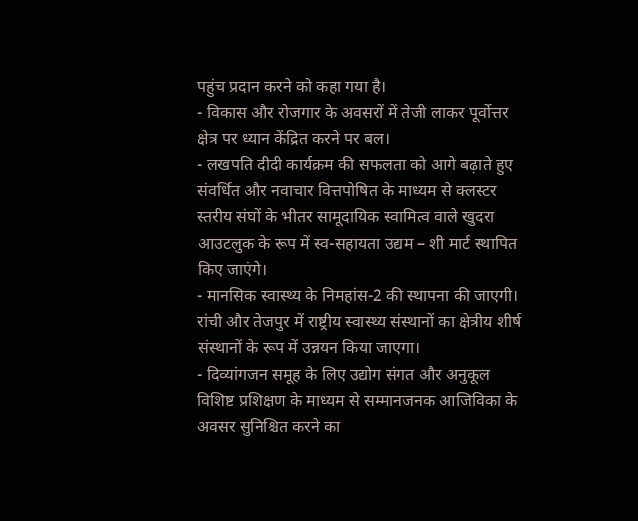पहुंच प्रदान करने को कहा गया है।
- विकास और रोजगार के अवसरों में तेजी लाकर पूर्वोत्तर क्षेत्र पर ध्यान केंद्रित करने पर बल।
- लखपति दीदी कार्यक्रम की सफलता को आगे बढ़ाते हुए संवर्धित और नवाचार वित्तपोषित के माध्यम से क्लस्टर स्तरीय संघों के भीतर सामूदायिक स्वामित्व वाले खुदरा आउटलुक के रूप में स्व-सहायता उद्यम – शी मार्ट स्थापित किए जाएंगे।
- मानसिक स्वास्थ्य के निमहांस-2 की स्थापना की जाएगी। रांची और तेजपुर में राष्ट्रीय स्वास्थ्य संस्थानों का क्षेत्रीय शीर्ष संस्थानों के रूप में उन्नयन किया जाएगा।
- दिव्यांगजन समूह के लिए उद्योग संगत और अनुकूल विशिष्ट प्रशिक्षण के माध्यम से सम्मानजनक आजिविका के अवसर सुनिश्चित करने का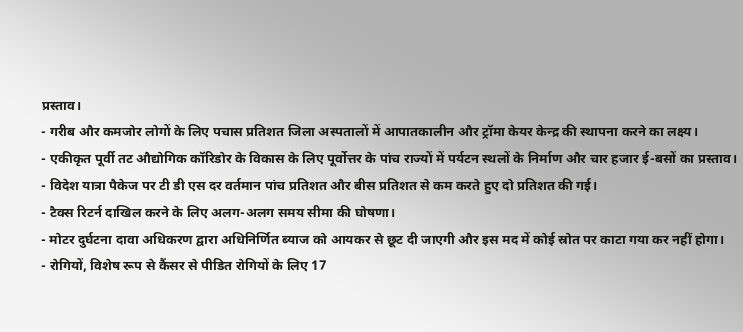प्रस्ताव।
- गरीब और कमजोर लोगों के लिए पचास प्रतिशत जिला अस्पतालों में आपातकालीन और ट्रॉमा केयर केन्द्र की स्थापना करने का लक्ष्य।
- एकीकृत पूर्वी तट औद्योगिक कॉरिडोर के विकास के लिए पूर्वोत्तर के पांच राज्यों में पर्यटन स्थलों के निर्माण और चार हजार ई-बसों का प्रस्ताव।
- विदेश यात्रा पैकेज पर टी डी एस दर वर्तमान पांच प्रतिशत और बीस प्रतिशत से कम करते हुए दो प्रतिशत की गई।
- टैक्स रिटर्न दाखिल करने के लिए अलग-अलग समय सीमा की घोषणा।
- मोटर दुर्घटना दावा अधिकरण द्वारा अधिनिर्णित ब्याज को आयकर से छूट दी जाएगी और इस मद में कोई स्रोत पर काटा गया कर नहीं होगा।
- रोगियों, विशेष रूप से कैंसर से पीडित रोगियों के लिए 17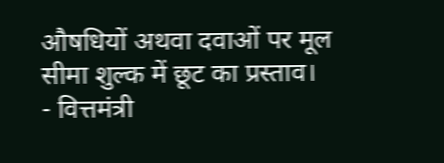औषधियों अथवा दवाओं पर मूल सीमा शुल्क में छूट का प्रस्ताव।
- वित्तमंत्री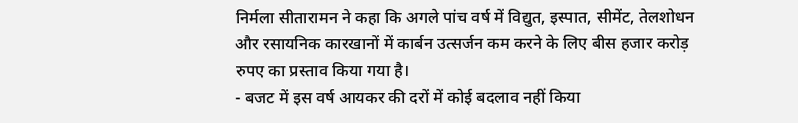निर्मला सीतारामन ने कहा कि अगले पांच वर्ष में विद्युत, इस्पात, सीमेंट, तेलशोधन और रसायनिक कारखानों में कार्बन उत्सर्जन कम करने के लिए बीस हजार करोड़ रुपए का प्रस्ताव किया गया है।
- बजट में इस वर्ष आयकर की दरों में कोई बदलाव नहीं किया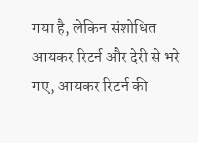गया है, लेकिन संशोधित आयकर रिटर्न और देरी से भरे गए, आयकर रिटर्न की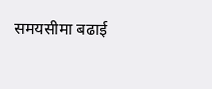समयसीमा बढाई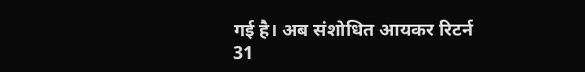गई है। अब संशोधित आयकर रिटर्न 31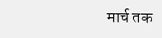मार्च तक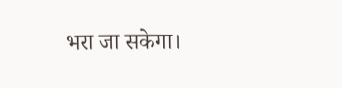भरा जा सकेगा।